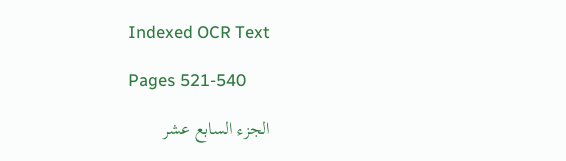Indexed OCR Text

Pages 521-540

الجزء السابع عشر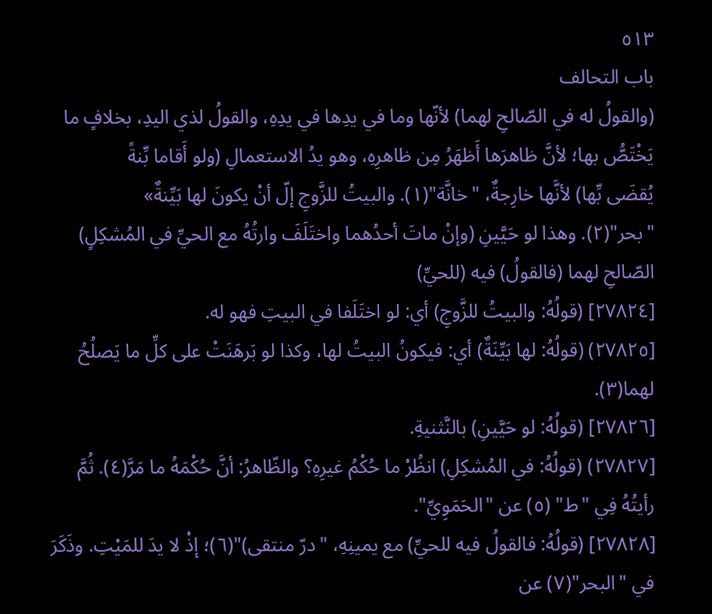٥١٣
باب التحالف
(والقولُ له في الصّالحِ لهما) لأنّها وما في يدِها في يدِهِ، والقولُ لذي اليدِ، بخلافٍ ما
يَخْتَصُّ بها؛ لأنَّ ظاهرَها أَظهَرُ مِن ظاهرِهِ، وهو يدُ الاستعمالِ (ولو أَقاما بِّنةً
يُقضَى بِّها) لأنَّها خارِجةٌ، "خانَّة"(١). والبيتُ للزَّوجِ إلّ أنْ يكونَ لها بَيِّنةٌ»
"بحر"(٢). وهذا لو حَيَّينِ (وإنْ ماتَ أحدُهما واختَلَفَ وارتُهُ مع الحيِّ في المُشكِلٍ)
الصّالحِ لهما (فالقولُ) فيه (للحيِّ)
[٢٧٨٢٤] (قولُهُ: والبيتُ للزَّوجِ) أي: لو اختَلَفا في البيتِ فهو له.
[٢٧٨٢٥) (قولُهُ: لها بَيِّنَةٌ) أي: فيكونُ البيتُ لها، وكذا لو بَرهَنَتْ على كلِّ ما يَصلُحُ
لهما(٣).
[٢٧٨٢٦] (قولُهُ: لو حَيَّينِ) بالنَّثنيةِ.
[٢٧٨٢٧) (قولُهُ: في المُشكِلِ) انظُرْ ما حُكْمُ غيرِهِ؟ والظّاهرُ: أنَّ حُكْمَهُ ما مَرَّ(٤). ثُمَّ
رأيتُهُ فِي "ط" (٥) عن "الحَمَوِيِّ".
[٢٧٨٢٨] (قولُهُ: فالقولُ فيه للحيِّ) مع يمينِهِ، "درّ منتقى)"(٦)؛ إذْ لا يدَ للمَيْتِ. وذَكَرَ
في "البحر"(٧) عن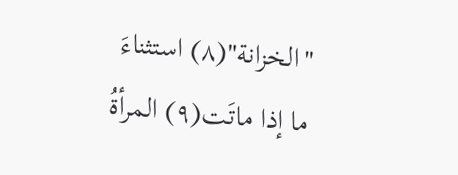"الخزانة"(٨) استثناءَ ما إذا ماتَت(٩) المرأةُ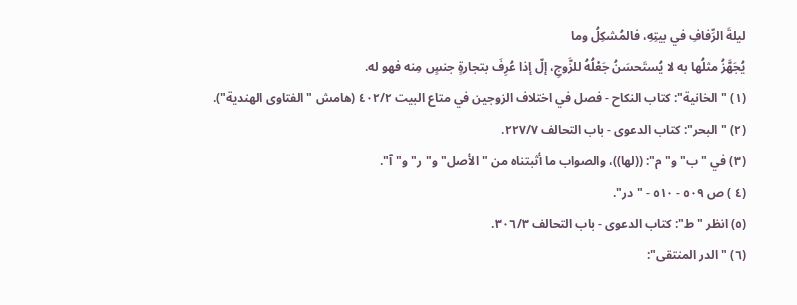ليلةَ الرِّفافِ في بيتِهِ، فالمُشكِلُ وما
يُجَهَّزُ مثلُها به لا يُستَحسَنُ جَعْلُهُ للزَّوجِ، إلّ إذا عُرِفَ بتجارةٍ جنسٍ مِنه فهو له.
(١) "الخانية": كتاب النكاح - فصل في اختلاف الزوجين في متاع البيت ٤٠٢/٢ (هامش "الفتاوى الهندية").
(٢) "البحر": كتاب الدعوى - باب التحالف ٢٢٧/٧.
(٣) في "ب" و"م": ((لها))، والصواب ما أثبتناه من "الأصل" و"ر" و"آ".
(٤ ) ص ٥٠٩ - ٥١٠ - "در".
(٥) انظر "ط": كتاب الدعوى - باب التحالف ٣٠٦/٣.
(٦) "الدر المنتقى":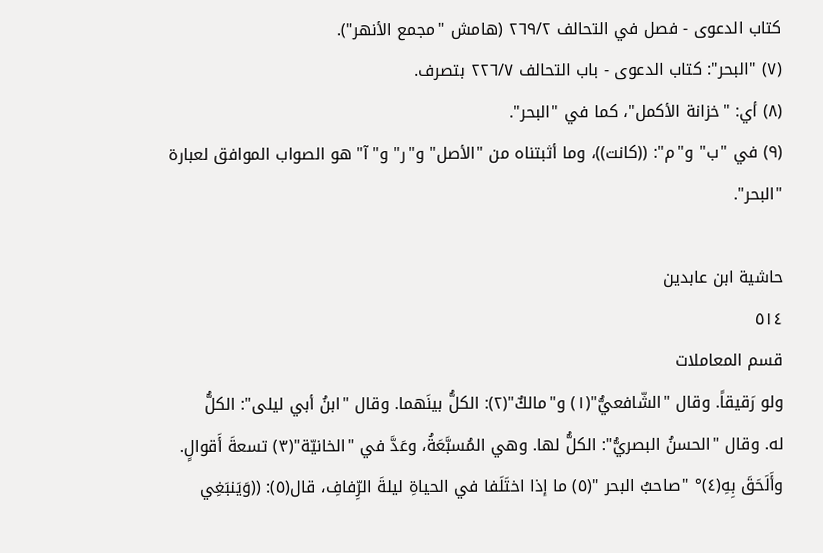كتاب الدعوى - فصل في التحالف ٢٦٩/٢ (هامش "مجمع الأنهر").
(٧) "البحر": كتاب الدعوى - باب التحالف ٢٢٦/٧ بتصرف.
(٨) أي: "خزانة الأكمل"، كما في "البحر".
(٩) في "ب" و"م": ((كانت))، وما أثبتناه من "الأصل" و"ر" و"آ" هو الصواب الموافق لعبارة "البحر".

حاشية ابن عابدين
٥١٤
قسم المعاملات
ولو رَقيقاً. وقال "الشّافعيُّ"(١) و"مالكٌ"(٢): الكلُّ بينَهما. وقال "ابنُ أبي ليلى": الكلُّ
له. وقال "الحسنُ البصريُّ": الكلُّ لها. وهي المُسبَّعَةُ، وعَدَّ في "الخانيّة"(٣) تسعةَ أَقوالٍ.
وأَلَحَقَ بِهِ(٤)° "صاحبُ البحر "(٥) ما إذا اختَلَفا في الحياةِ ليلةَ الرِّفافِ، قال(٥): ((وَيَنبَغِي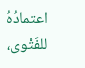اعتمادُهُ للفَتْوى،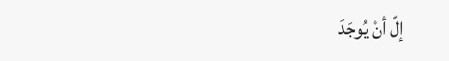إلّ أنْ يُوجَدَ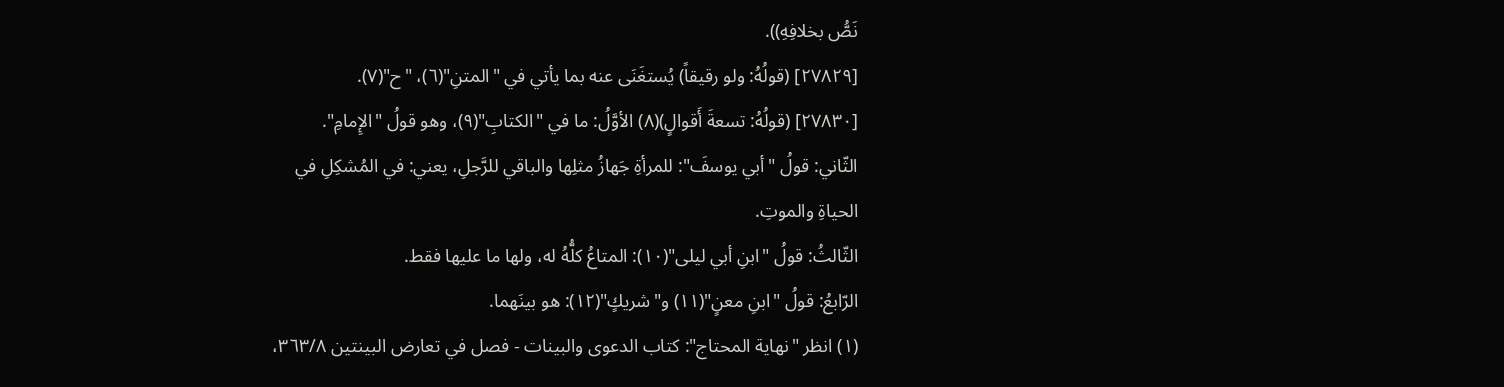نَصُّ بخلافِهِ)).
[٢٧٨٢٩] (قولُهُ: ولو رقيقاً) يُستغَنَى عنه بما يأتي في "المتنِ"(٦)، "ح"(٧).
[٢٧٨٣٠] (قولُهُ: تسعةَ أَقوالٍ)(٨) الأوَّلُ: ما في "الكتابِ"(٩)، وهو قولُ "الإِمامِ".
الثّاني: قولُ "أبي يوسفَ": للمرأةِ جَهازُ مثلِها والباقي للرَّجلِ، يعني: في المُشكِلِ في
الحياةِ والموتِ.
الثّالثُ: قولُ "ابنِ أبي ليلى"(١٠): المتاعُ كلُّهُ له، ولها ما عليها فقط.
الرّابعُ: قولُ "ابنِ معنٍ"(١١) و"شريكٍ"(١٢): هو بينَهما.
(١) انظر "نهاية المحتاج": كتاب الدعوى والبينات - فصل في تعارض البينتين ٣٦٣/٨،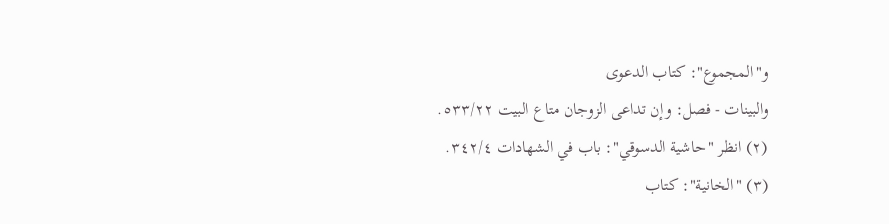و"المجموع": كتاب الدعوى
والبينات - فصل: وإن تداعى الزوجان متاع البيت ٥٣٣/٢٢.
(٢) انظر "حاشية الدسوقي": باب في الشهادات ٣٤٢/٤.
(٣) "الخانية": كتاب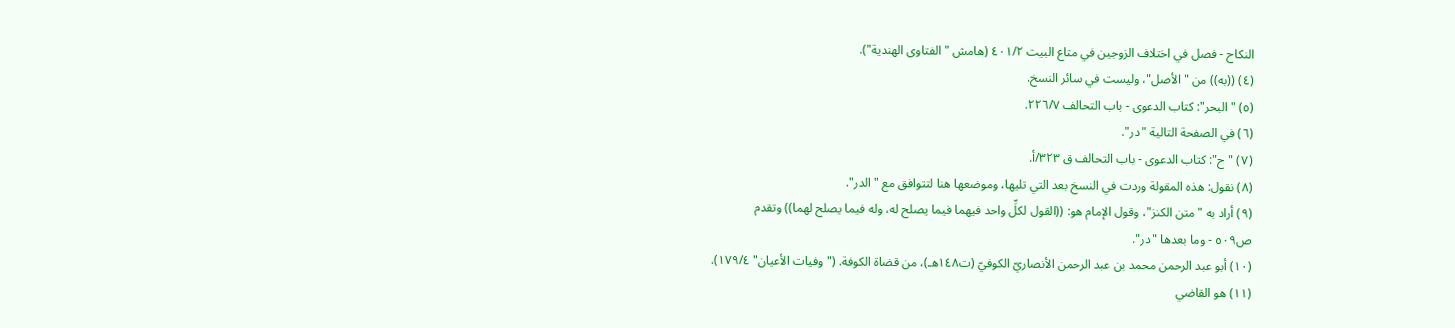النكاح - فصل في اختلاف الزوجين في متاع البيت ٤٠١/٢ (هامش "الفتاوى الهندية").
(٤) ((به)) من "الأصل"، وليست في سائر النسخ.
(٥) "البحر": كتاب الدعوى - باب التحالف ٢٢٦/٧.
(٦) في الصفحة التالية "در".
(٧) "ح": كتاب الدعوى - باب التحالف ق ٣٢٣/أ.
(٨) نقول: هذه المقولة وردت في النسخ بعد التي تليها، وموضعها هنا لتتوافق مع "الدر".
(٩) أراد به "متن الكنز"، وقول الإمام هو: ((القول لكلِّ واحد فيهما فيما يصلح له، وله فيما يصلح لهما)) وتقدم
ص٥٠٩ - وما بعدها "در".
(١٠) أبو عبد الرحمن محمد بن عبد الرحمن الأنصاريّ الكوفيّ (ت١٤٨هـ)، من قضاة الكوفة. ("وفيات الأعيان" ١٧٩/٤).
(١١) هو القاضي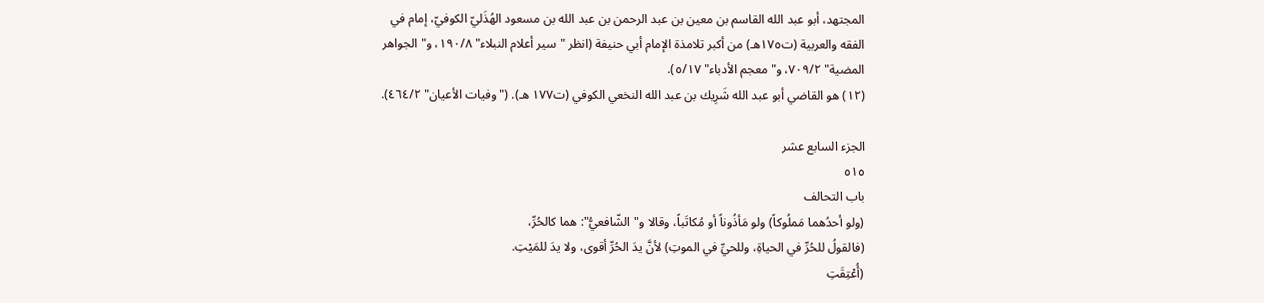المجتهد، أبو عبد الله القاسم بن معين بن عبد الرحمن بن عبد الله بن مسعود الهُذَليّ الكوفيّ، إمام في
الفقه والعربية (ت١٧٥هـ) من أكبر تلامذة الإمام أبي حنيفة (انظر "سير أعلام النبلاء" ١٩٠/٨، و"الجواهر
المضية" ٧٠٩/٢، و"معجم الأدباء" ٥/١٧).
(١٢) هو القاضي أبو عبد الله شَرِيك بن عبد الله النخعي الكوفي (ت١٧٧ هـ). ("وفيات الأعيان" ٤٦٤/٢).

الجزء السابع عشر
٥١٥
باب التحالف
(ولو أحدُهما مَملُوكاً) ولو مَأذُوناً أو مُكاتَباً، وقالا و"الشّافعيُّ": هما كالحُرِّ،
(فالقولُ للحُرِّ في الحياةِ، وللحيِّ في الموتِ) لأنَّ يدَ الحُرِّ أقوى، ولا يدَ للمَيْتِ.
(أُعْتِقَتِ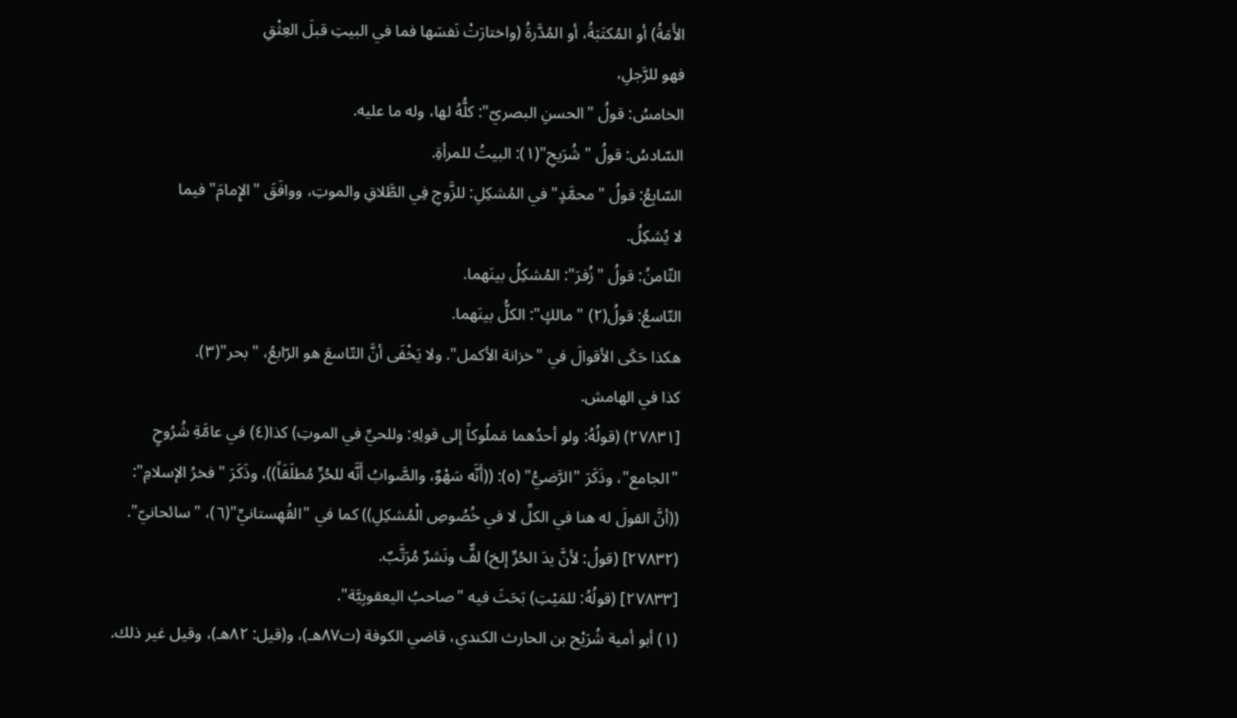الأَمَةُ) أو المُكتَبَةُ، أو المُدَّرةُ (واختارَتْ نَفسَها فما في البيتِ قبلَ العِثْقِ
فهو للرَّجلِ،
الخامسُ: قولُ "الحسنِ البصريّ": كلُّهُ لها، وله ما عليه.
السّادسُ: قولُ " شُرَيحِ"(١): البيتُ للمرأةِ.
السّابِعُ: قولُ "محمَّدٍ" في المُشكِلِ: للزَّوجِ فِي الطَّلاقِ والموتِ، ووافَقَ "الإِمامَ" فيما
لا يُشكِلُ.
الثّامنُ: قولُ "زُفرَ": المُشكِلُ بينَهما.
التّاسعُ: قولُ(٢) "مالكٍ": الكلُّ بينَهما.
هكذا حَكَى الأقوالَ في "خزانة الأكمل". ولا يَخْفَى أنَّ التّاسعَ هو الرّابعُ، "بحر"(٣).
كذا في الهامش.
[٢٧٨٣١) (قولُهُ: ولو أحدُهما مَملُوكاً إلى قولِهِ: وللحيِّ في الموتِ) كذا(٤) في عامَّةِ شُرُوحٍ
"الجامع"، وذَكَرَ "الرَّضيُّ" (٥): ((أَنَّه سَهْوٌ، والصَّوابُ أَنَّه للحُرِّ مُطلَقَاً))، وذَكَرَ "فخرُ الإسلامِ":
((أنَّ القولَ له هنا في الكلِّ لا في خُصُوصِ الْمُشكِلِ)) كما في "القُهِستانيِّ"(٦)، "سائحانيّ".
(٢٧٨٣٢] (قولُ: لأنَّ يدَ الحُرِّ إلخ) لفٌّ ونَشرٌ مُرَتَّبٌ.
[٢٧٨٣٣] (قولُهُ: للمَيْتِ) بَحَثَ فيه "صاحبُ اليعقوبِيَّة".
(١) أبو أمية شُرَيْح بن الحارث الكندي، قاضي الكوفة (ت٨٧هـ)، و(قيل: ٨٢هـ)، وقيل غير ذلك.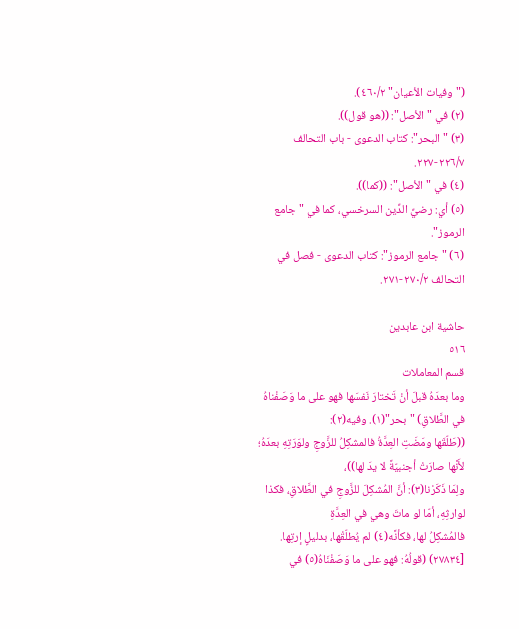("وفيات الأعيان" ٤٦٠/٢).
(٢) في "الأصل": ((هو قول)).
(٣) "البحر": كتاب الدعوى - باب التحالف ٢٢٦/٧-٢٢٧.
(٤) في "الأصل": ((كما)).
(٥) أي: رضيِّ الدِّين السرخسي، كما في "جامع الرموز".
(٦) "جامع الرموز": كتاب الدعوى - فصل في التحالف ٢٧٠/٢-٢٧١.

حاشية ابن عابدين
٥١٦
قسم المعاملات
وما بعدَهُ قبلَ أنْ تَختارَ نَفسَها فهو على ما وَصَفْناهُ في الطَّلاقِ) "بحر"(١). وفيه(٢):
((طَلّقَها ومَضَتِ العِدَّةُ فالمشكِلُ للزَّوجِ ولوَرَتِهِ بعدَهُ؛ لأَنَّها صارَتْ أجنبيّةً لا يدَ لها))،
ولِمَا ذَكَرْنا(٣): أنَّ المُشكِلَ للزَّوجِ في الطَّلاقِ، فكذا لوارثِهِ، أمّا لو ماتَ وهي في العِدَّةِ
فالمُشكِلُ لها، فكأنَّه(٤) لم يُطلّقْها، بدليلٍ إرتِها.
[٢٧٨٣٤) (قولُهُ: فهو على ما وَصَفْنَاهُ(٥) في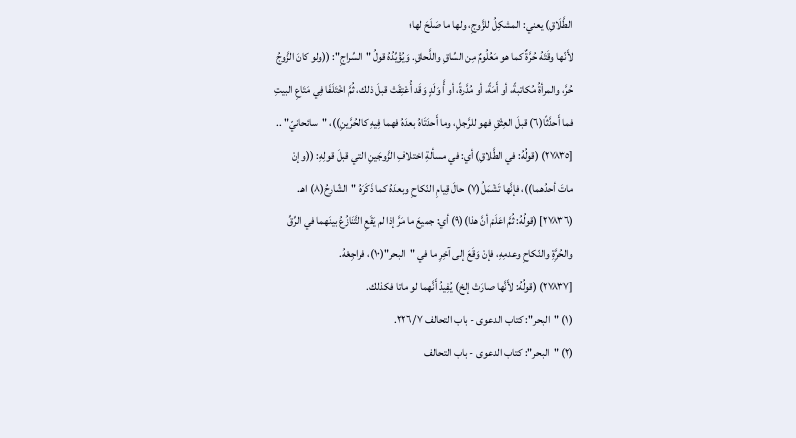الطَّلَاقِ) يعني: المشكِلُ للزَّوجِ، ولها ما صَلَحَ لها؛
لأَنّها وقَتَهُ حُرَّةٌ كما هو مَعُلُومٌ مِن السِّاقِ واللَّحاقِ. وَيُؤْيِّدُهُ قولُ "السِّراجِ": ((ولو كانَ الزَّوجُ
حُرَّ، والمرأةُ مُكاتبةً، أو أَمَةً، أو مُدَّرةً، أو أَّ وَلَدٍ وَقَد أُعْتِقَتْ قبلَ ذلك، ثُمَّ اخْتَلَفَا فِي مَتَاعِ البيتِ
فما أَحدَّثًا(٦) قبلَ العِثْقِ فهو للرَّجلِ، وما أَحدَتَاهُ بعدَهُ فهما فِيهِ كالحُرَّينِ))، "سائحانيّ" ..
[٢٧٨٣٥) (قولُهُ: في الطَّلاقِ) أي: في مسألةِ اختلافِ الزَّوجَينِ التي قبلَ قولِهِ: ((وإنْ
ماتَ أحدُهما))، فإنَّها تَشْمَلُ(٧) حالَ قِيامِ النّكاحِ وبعدَهُ كما ذَكَرَهُ "الشّارِحُ(٨) اهـ.
(٢٧٨٣٦] (قولُهُ: ثُمَّ اعَلَمْ أنَّ هذا)(٩) أي: جميعَ ما مَرَّ إذا لم يَقَعِ التَّنَازُعُ بينَهما في الرِّقِّ
والحُرَِّةِ والنّكاحِ وعدمِهِ، فإنْ وَقَعَ إلى آخِرِ ما في "البحر"(١٠)، فراجِعْهُ.
[٢٧٨٣٧) (قولُهُ: لأَنَّها صارَتْ إلخ) يُفِيدُ أَنَّهما لو ماتا فكذلك.
(١) "البحر": كتاب الدعوى - باب التحالف ٢٢٦/٧.
(٢) "البحر": كتاب الدعوى - باب التحالف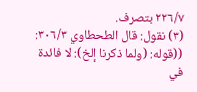٢٢٦/٧ بتصرف.
(٣) نقول: قال الطحطاوي ٣٠٦/٣: ((قوله: (ولما ذكرنا إلخ): لا فائدة في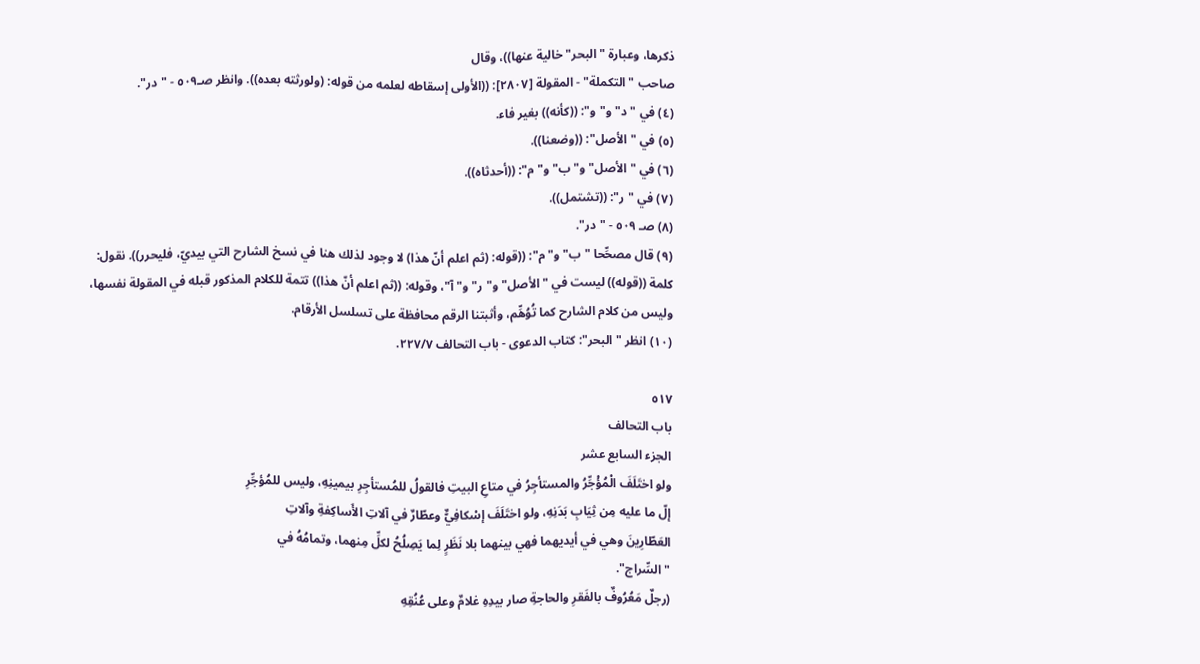ذكرها، وعبارة "البحر" خالية عنها))، وقال
صاحب "التكملة" - المقولة [٢٨٠٧]: ((الأولى إسقاطه لعلمه من قوله: (ولورثته بعده)). وانظر صـ٥٠٩ - "در".
(٤) في "د" و"و": ((كأنه)) بغير فاء.
(٥) في "الأصل": ((وضعنا)).
(٦) في "الأصل" و"ب" و"م": ((أحدثاه)).
(٧) في "ر": ((تشتمل)).
(٨) صـ ٥٠٩ - "در".
(٩) قال مصحِّحا "ب" و"م": ((قوله: (ثم اعلم أنّ هذا) لا وجود لذلك هنا في نسخ الشارح التي بيديّ، فليحرر)). نقول:
كلمة ((قوله)) ليست في "الأصل" و"ر" و"آ"، وقوله: ((ثم اعلم أنّ هذا)) تتمة للكلام المذكور قبله في المقولة نفسها،
وليس من كلام الشارح كما تُوُهِّم، وأثبتنا الرقم محافظة على تسلسل الأرقام.
(١٠) انظر "البحر": كتاب الدعوى - باب التحالف ٢٢٧/٧.

٥١٧
باب التحالف
الجزء السابع عشر
ولو اختَلَفَ الْمُؤْجِّرُ والمستأجِرُ في متاعِ البيتِ فالقولُ للمُستأجِرِ بيمينِهِ، وليس للمُؤجِّرِ
إلّ ما عليه مِن ثِيَابِ بَدَنِهِ، ولو اختَلَفَ إسْكافِيٌّ وعطّارٌ في آلاتِ الأَساكِفةِ وآلاتِ
العَطّارِينَ وهي في أيديهما فهي بينهما بلا نَظَرٍ لِما يَصِلُحُ لكلِّ مِنهما، وتمامُهُ في
"السِّراج".
(رجلٌ مَعُرُوفٌ بالفَقرِ والحاجةِ صار بيدِهِ غلامٌ وعلى عُنُقِهِ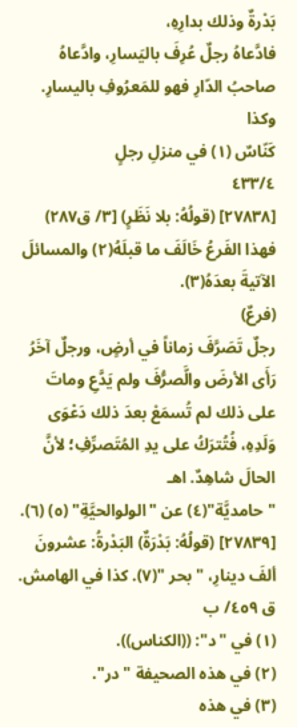بَدْرةٌ وذلك بدارِهِ،
فادَّعاهُ رجلٌ عُرِفَ باليَسارِ، وادَّعاهُ صاحبُ الدّارِ فهو للمَعرُوفِ باليسارِ. وكذا
كَنّاسٌ (١) في منزلِ رجلٍ
٤٣٣/٤
[٢٧٨٣٨] (قولُهُ: بلا نَظَرٍ) [٣/ ق٢٨٧) فهذا الفَرعُ خَالَفَ ما قبلَهُ(٢) والمسائلَ الآتيةَ بعدَهُ(٣).
(فرعٌ)
رجلٌ تَصَرَّفَ زماناً في أرضٍ، ورجلٌ آخَرُ رَأَى الأرضَ والَّصرُّفَ ولم يَدَّعِ وماتَ
على ذلك لم تُسمَعْ بعدَ ذلك دَعْوَى وَلَدِهِ، فُتُترَكُ على يدِ المُتَصرِّفِ؛ لأنَّ الحالَ شاهِدٌ. اهـ
" حامديَّة"(٤) عن "الولوالحيَّةِ" (٥) (٦).
[٢٧٨٣٩] (قولُهُ: بَدْرَةٌ) البَدْرةُ: عشرونَ ألفَ دينارِ، "بحر "(٧). كذا في الهامش. ق ٤٥٩/ ب
(١) في "د": ((الكناس)).
(٢) في هذه الصحيفة "در".
(٣) في هذه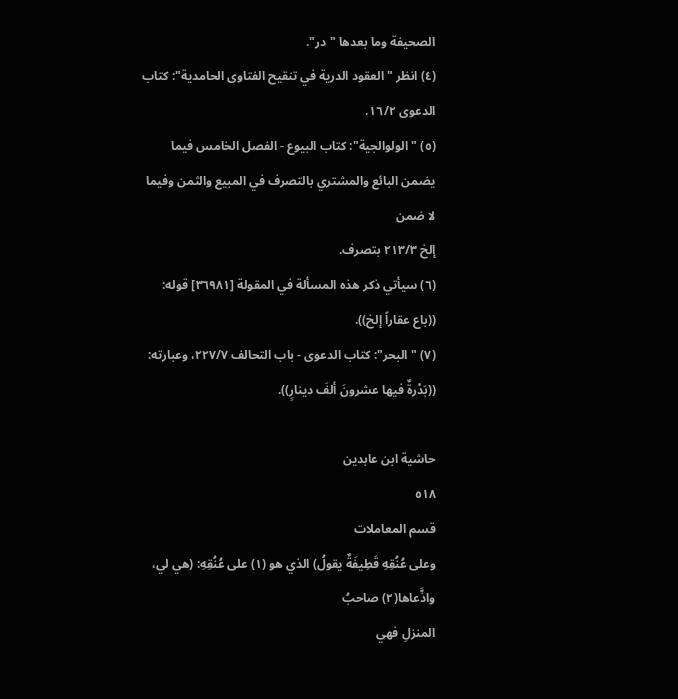الصحيفة وما بعدها "در".
(٤) انظر "العقود الدرية في تنقيح الفتاوى الحامدية": كتاب الدعوى ١٦/٢.
(٥) "الولوالجية": كتاب البيوع - الفصل الخامس فيما يضمن البائع والمشتري بالتصرف في المبيع والثمن وفيما لا ضمن
إلخ ٢١٣/٣ بتصرف.
(٦) سيأتي ذكر هذه المسألة في المقولة [٣٦٩٨١] قوله: ((باع عقاراً إلخ)).
(٧) "البحر": كتاب الدعوى - باب التحالف ٢٢٧/٧، وعبارته: ((بَدْرةٌ فيها عشرونَ ألفَ دينارٍ)).

حاشية ابن عابدين
٥١٨
قسم المعاملات
وعلى عُنُقِهِ قَطِيفَةٌ يقولُ) الذي هو (١) على عُنُقِهِ: (هي لي، واذَّعاها(٢) صاحبُ
المنزلِ فهي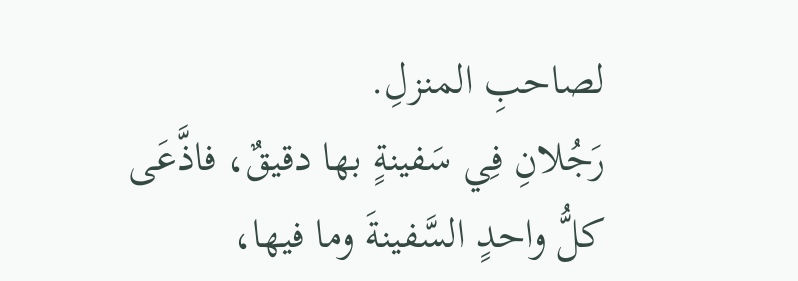لصاحبِ المنزلِ.
رَجُلانِ فِي سَفينةٍ بها دقيقٌ، فاذَّعَى كلُّ واحدٍ السَّفينةَ وما فيها،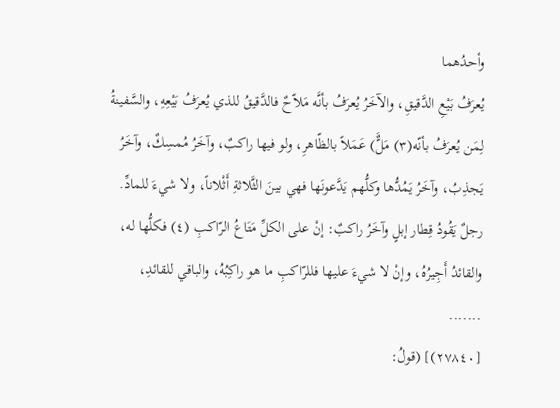وأحدُهما
يُعرَفُ بَيْعِ الدَّقيقِ، والآخَرُ يُعرَفُ بأنَّه مَلاّحٌ فالدَّقيقُ للذي يُعرَفُ بَيْعِهِ، والسَّفينةُ
لِمَن يُعرَفُ بأنّه(٣) مَلٌَّ) عَمَلاً بالظّاهرِ، ولو فيها راكبٌ، وآخَرُ مُمسِكٌ، وآخَرُ
يَجذِبُ، وآخَرُ يَمُدُّها وكلُّهم يَدَّعونَها فهي بينَ الثَّلاثةِ أَثْلاناً، ولا شيءَ للمادِّ.
رجلٌ يَقُودُ قِطار إبلٍ وآخَرُ راكبٌ: إنْ على الكلِّ مَتَاعُ الرّاكبِ (٤) فكلُّها له،
والقائدُ أَجِيرُهُ، وإنْ لا شيءَ عليها فللرّاكبِ ما هو راكِبُهُ، والباقي للقائدِ،
.......
[٢٧٨٤٠)] (قولُ: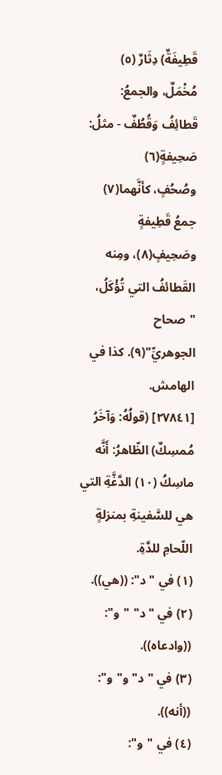قَطِيفَةٌ) دِثَارٌ (٥) مُخْمَلٌ، والجمعُ: قَطائِفُ وَقُطُفٌ - مثلُ: صَحِيفةٍ(٦)
وصُحُفٍ، كأنَّهما(٧) جمعُ قَطِيفةٍ وصَحِيفٍ(٨)، ومِنه القَطائفُ التي تُؤْكَلُ، "صحاح
الجوهريِّ"(٩). كذا في الهامش.
[٢٧٨٤١] (قولُهُ: وَآخَرُ مُمسِكٌ) الظّاهرُ: أَنَّه ماسِكُ (١٠) الدَّغَّةِ التي هي للسَّفينةِ بمنزلةٍ
اللّحامِ للدَّةِ.
(١) في "د": ((هي)).
(٢) في "د" "و": ((وادعاه)).
(٣) في "د" و"و": ((أنه)).
(٤) في "و":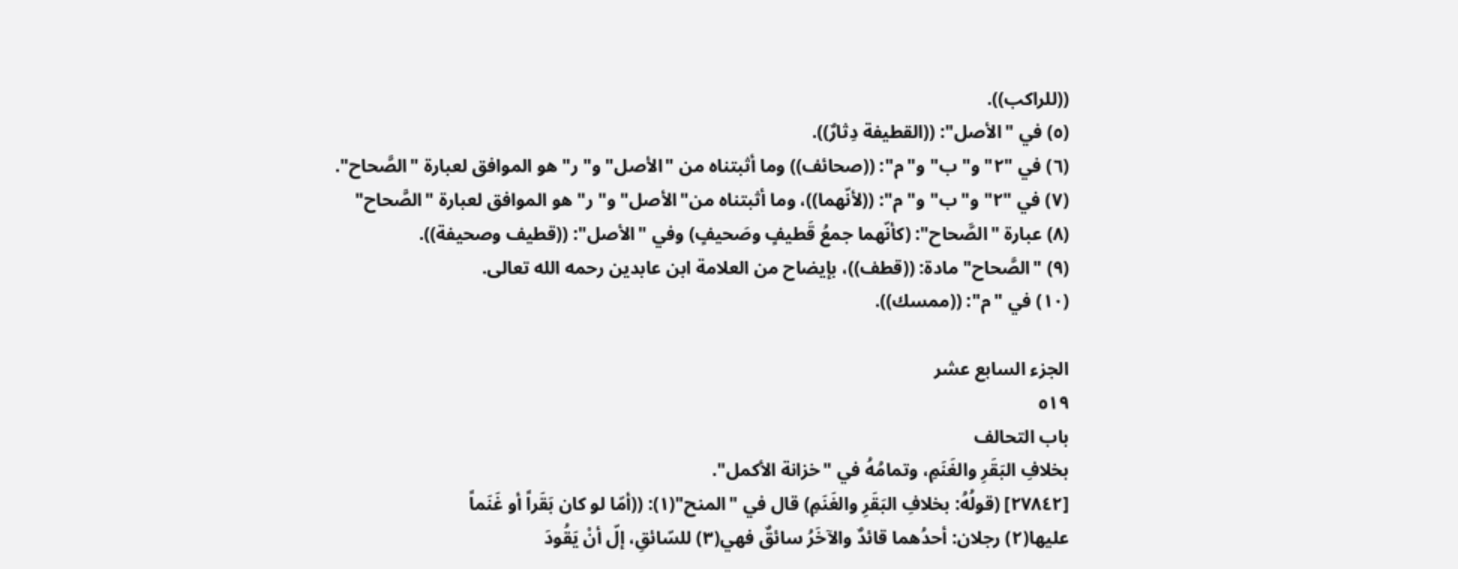((للراكب)).
(٥) في "الأصل": ((القطيفة دِثارٌ)).
(٦) في "٢" و"ب" و"م": ((صحائف)) وما أثبتناه من "الأصل" و"ر" هو الموافق لعبارة "الصَّحاح".
(٧) في "٢" و"ب" و"م": ((لأنّهما))، وما أثبتناه من"الأصل" و"ر" هو الموافق لعبارة "الصَّحاح"
(٨) عبارة "الصَّحاح": (كأنّهما جمعُ قَطيفٍ وصَحيفٍ) وفي "الأصل": ((قطيف وصحيفة)).
(٩) "الصَّحاح" مادة: ((قطف))، بإيضاح من العلامة ابن عابدين رحمه الله تعالى.
(١٠) في "م": ((ممسك)).

الجزء السابع عشر
٥١٩
باب التحالف
بخلافِ البَقَرِ والغَنَمِ، وتمامُهُ في "خزانة الأكمل".
[٢٧٨٤٢] (قولُهُ: بخلافِ البَقَرِ والغَنَمِ) قال في "المنح"(١): ((أمّا لو كان بَقَراً أو غَنَماً
عليها(٢) رجلان: أحدُهما قائدٌ والآخَرُ سائقٌ فهي(٣) للسّائقِ، إلّ أنْ يَقُودَ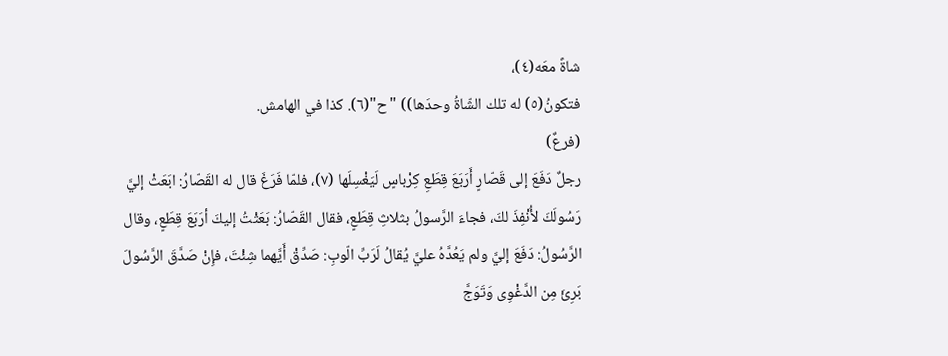شاةً معَه(٤)،
فتكونُ(٥) له تلك الشّاةُ وحدَها)) "ح"(٦). كذا في الهامش.
(فرعٌ)
رجلٌ دَفَعَ إلى قَصّارٍ أَرَبَعَ قِطَعِ كِرْباسٍ لَيَغْسِلَها (٧)، فلمّا فَرَغَ قال له القَصّارُ: ابَعَثْ إليَّ
رَسُولَكَ لأُنْفِذَ لكَ، فجاءَ الرَّسولُ بثلاثِ قِطَعٍ، فقال القَصّارُ: بَعَثْتُ إليكَ أرَبَعَ قِطَعٍ، وقال
الرَّسُولُ: دَفَعَ إليَّ ولم يَعُدَّهُ عليَّ يُقالُ لَرَبِّ الّوبِ: صَدِّقْ أَيَّهما شِئْتَ، فإِنْ صَدَّقَ الرَّسُولَ
بَرِئَ مِن الدَّغْوِى وَتَوَجَّ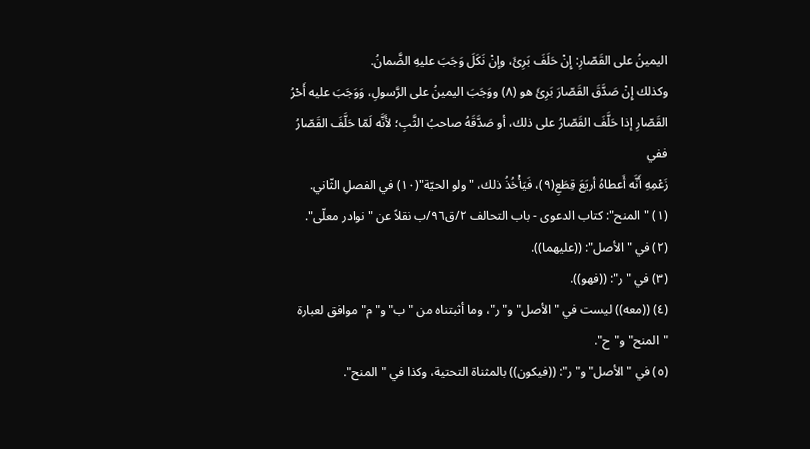اليمينُ على القَصّارِ: إِنْ حَلَفَ بَرِئَ، وإنْ نَكَلَ وَجَبَ عليهِ الضَّمانُ.
وكذلك إِنْ صَدَّقَ القَصّارَ بَرِئَ هو (٨) ووَجَبَ اليمينُ على الرَّسولِ، وَوَجَبَ عليه أَحْرُ
القَصّارِ إذا حَلَّفَ القَصّارُ على ذلك، أو صَدَّقَهُ صاحبُ الثَّبِ؛ لأَنَّه لَمّا حَلَّفَ القَصّارُ ففي
زَعْمِهِ أَنَّه أَعطاهُ أريَعَ قِطَعِ(٩)، فَيَأْخُذُ ذلك، "ولو الحيّة"(١٠) في الفصلِ الثّاني.
(١) "المنح": كتاب الدعوى - باب التحالف ٢/ق٩٦/ب نقلاً عن "نوادر معلّى".
(٢) في "الأصل": ((عليهما)).
(٣) في "ر": ((فهو)).
(٤) ((معه)) ليست في "الأصل" و"ر"، وما أثبتناه من "ب" و"م" موافق لعبارة "المنح" و"ح".
(٥) في "الأصل" و"ر": ((فيكون)) بالمثناة التحتية، وكذا في "المنح".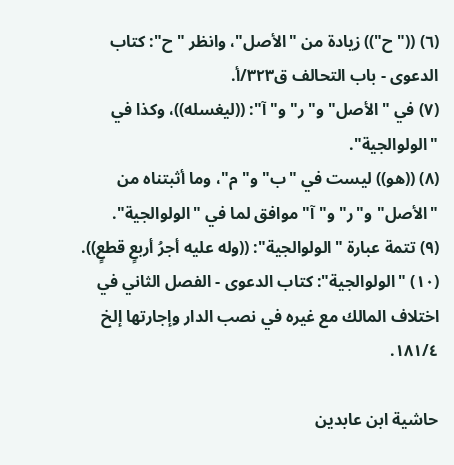(٦) (("ح")) زيادة من "الأصل"، وانظر "ح": كتاب الدعوى - باب التحالف ق٣٢٣/أ.
(٧) في "الأصل" و"ر" و"آ": ((ليغسله))، وكذا في "الولوالجية".
(٨) ((هو)) ليست في "ب" و"م"، وما أثبتناه من "الأصل" و"ر" و"آ" موافق لما في "الولوالجية".
(٩) تتمة عبارة "الولوالجية": ((وله عليه أجرُ أربعٍ قطعٍ)).
(١٠) "الولوالجية": كتاب الدعوى - الفصل الثاني في اختلاف المالك مع غيره في نصب الدار وإجارتها إلخ ١٨١/٤.

حاشية ابن عابدين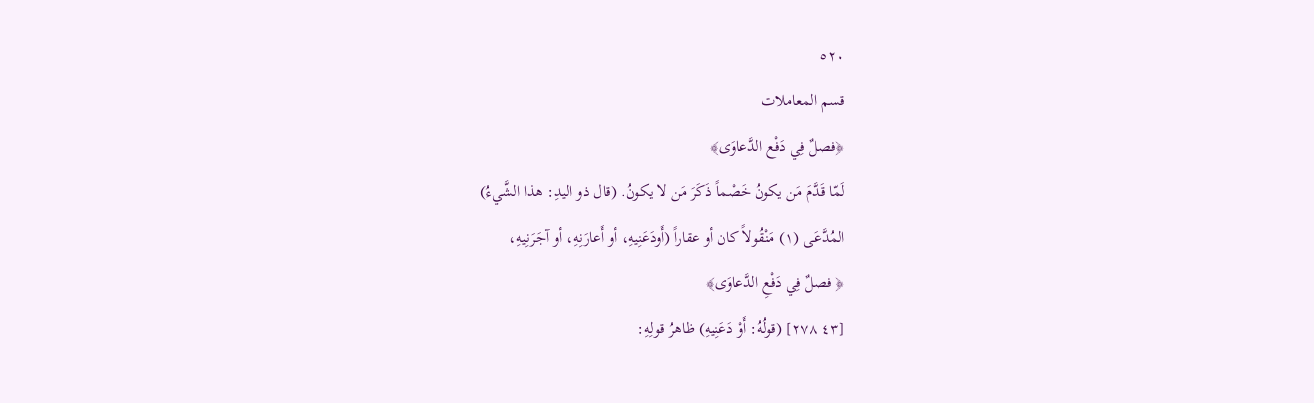٥٢٠
قسم المعاملات
﴿فصلٌ فِي دَفْع الدَّعاوَی﴾
لَمّا قَدَّمَ مَن يكونُ خَصْماً ذَكَرَ مَن لا يكونُ. (قال ذو اليدِ: هذا الشَّيءُ)
المُدَّعَى (١) مَنْقُولاً كان أو عقاراً (أَودَعَنِيهِ، أو أَعارَنِهِ، أو آجَرَنِيهِ،
﴿ فصلٌ فِي دَفْعِ الدَّعاوَى﴾
[٤٣ ٢٧٨] (قولُهُ: أَوْ دَعَنِيهِ) ظاهرُ قولِهِ: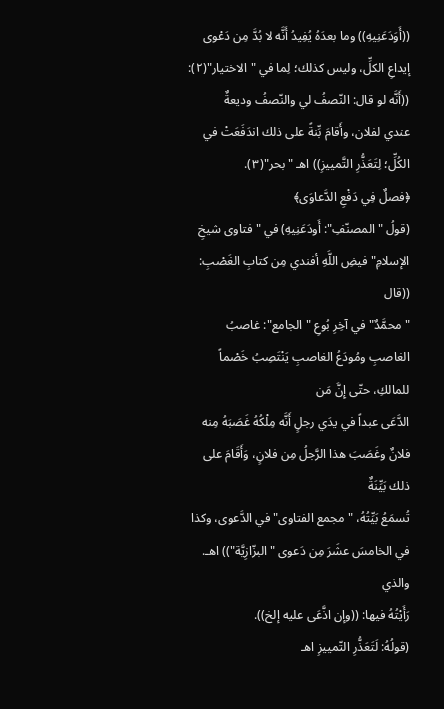((أَوَدَعَنِيهِ)) وما بعدَهُ يُفِيدُ أَنَّه لا بُدَّ مِن دَعْوى
إيداعِ الكلِّ، وليس كذلك؛ لِما في "الاختيار"(٢): ((أَنَّه لو قال: النّصفُ لي والنّصفُ وديعةٌ
عندي لفلان، وأَقامَ بِّنةً على ذلك اندَفَعَتْ في الكُلِّ؛ لِتَعَذُّرِ التَّمييزِ)) اهـ "بحر"(٣).
﴿فصلٌ فِي دَفْعِ الدَّعاوَى﴾
(قولُ "المصنّفِ": أَودَعَنِيهِ) في "فتاوى شيخِ الإسلامِ" فيضِ اللَّهِ أفندي مِن كتابِ الغَصْبِ: ((قال
"محمَّدٌ" في آخِرِ بُوعِ "الجامع": غاصبُ الغاصبِ ومُودَعُ الغاصبِ يَنْتَصِبُ خَصْماً للمالكِ، حتّى إِنَّ مَن
الدَّعَى عبداً في يدَي رجلٍ أَنَّه مِلْكُهُ غَصَبَهُ مِنه فلانٌ وغَصَبَ هذا الرَّجلُ مِن فلانٍ، وَأَقَامَ على ذلك بَيِّنَةٌ
تُسمَعُ بَيِّتُهُ، "مجمع الفتاوى" في الدَّعوى، وكذا في الخامسَ عشَرَ مِن دَعوى "البزّازِيَّة")) اهـ. والذي
رَأَيْتُهُ فيها: ((وإن اذَّعَى عليه إلخ)).
(قولُهُ: لَتَعَذُّرِ التّمييزِ اهـ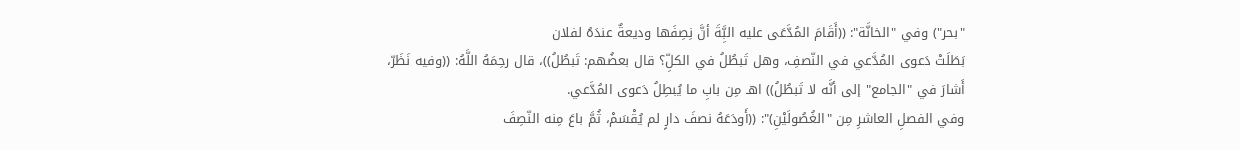"بحر") وفي "الخانَّة": ((أَقَامَ المُدَّعَى عليه البَِّةَ أنَّ نِصِفَها وديعةٌ عندَهُ لفلان
بَطَلَتْ دَعوى المُدَّعي في النّصفِ، وهل تَبطُلُ في الكلِّ؟ قال بعضُهم: تَبطُلُ))، قال رحِمَهُ اللَّهُ: ((وفيه نَظَرّ،
أَشارَ في "الجامع" إلى أنَّه لا تَبطُلُ)) اهـ مِن بابِ ما يُبطِلُ دَعوى المُدَّعي.
وفي الفصلِ العاشرِ مِن "الغُصُولَيْنِ)": ((أَودَعَهُ نصفَ دارٍ لم يُقْسَمْ، ثُمَّ باعَ مِنه النّصِفَ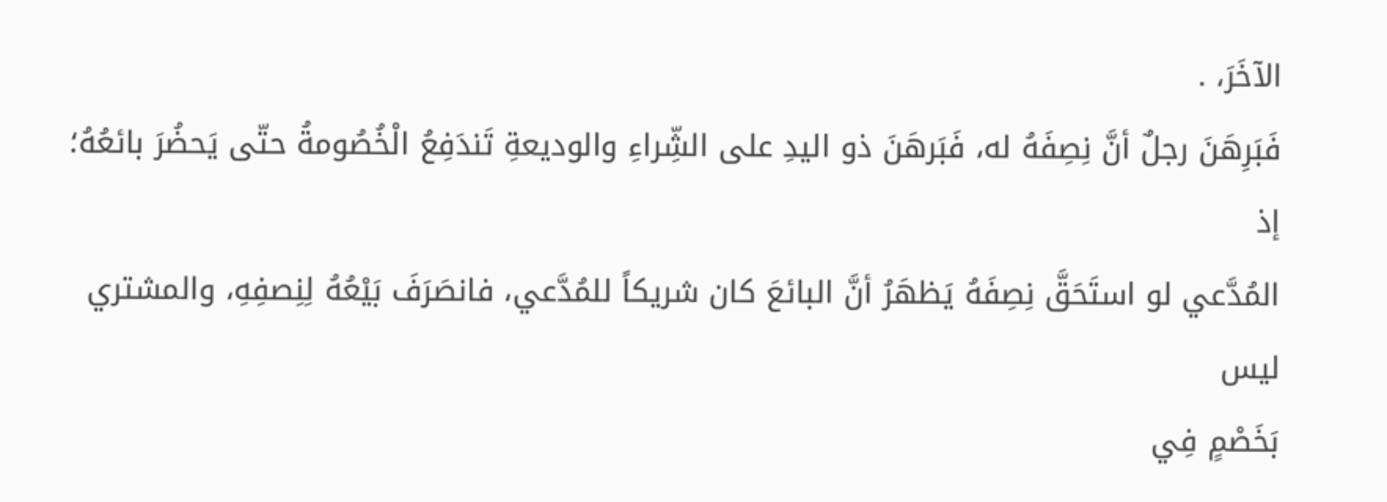الآخَرَ، .
فَبَرِهَنَ رجلٌ أنَّ نِصِفَهُ له، فَبَرهَنَ ذو اليدِ على الشِّراءِ والوديعةِ تَندَفِعُ الْخُصُومةُ حتّى يَحضُرَ بائعُهُ؛ إذ
المُدَّعي لو استَحَقَّ نِصِفَهُ يَظهَرُ أنَّ البائعَ كان شريكاً للمُدَّعي، فانصَرَفَ بَيْعُهُ لِنِصفِهِ، والمشتري ليس
بَخَصْمٍ فِي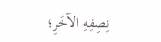نِصِفِهِ الآخَرِ؛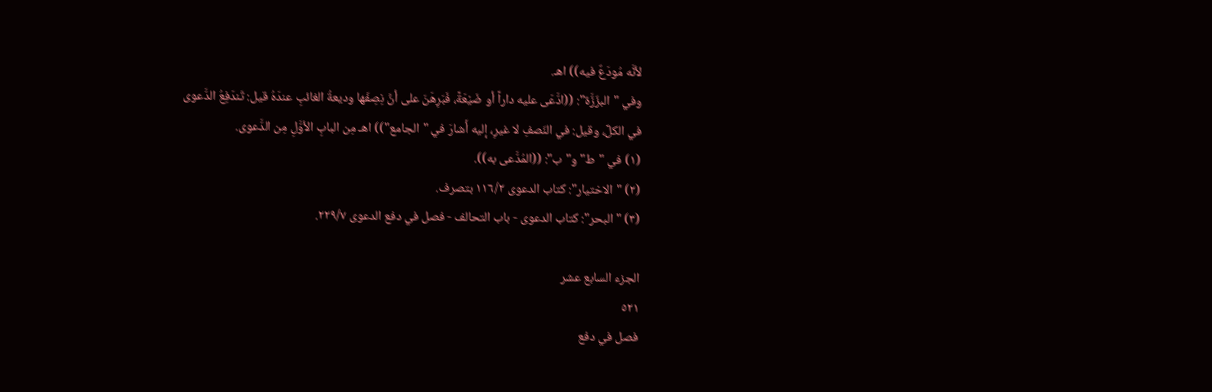لأنَّه مُودَعٌ فيه)) اهـ.
وفي "البزّزَّة": ((ادَّعَى عليه داراً أو ضَيْعَةً، فَبَرِهَنَ على أنَّ نِصِفَها وديعةُ الغائبِ عندَهُ قيل: تَندَفِعُ الدَّعوى
في الكلِّ، وقيل: في النّصفِ لا غيرِ، إليه أَشارَ في "الجامع")) اهـ مِن البابِ الأوَّلِ مِن الدَّعوى.
(١) في "ط" و"ب": ((المُدَّعى به)).
(٢) "الاختيار": كتاب الدعوى ١١٦/٢ بتصرف.
(٣) "البحر": كتاب الدعوى - باب التحالف - فصل في دفع الدعوى ٢٢٩/٧.

الجزء السابع عشر
٥٢١
فصل في دفع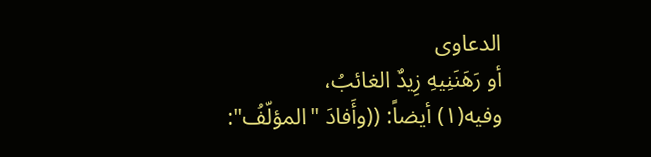الدعاوى
أو رَهَنَنِيهِ زِيدٌ الغائبُ،
وفيه(١) أيضاً: ((وأَفادَ "المؤلّفُ":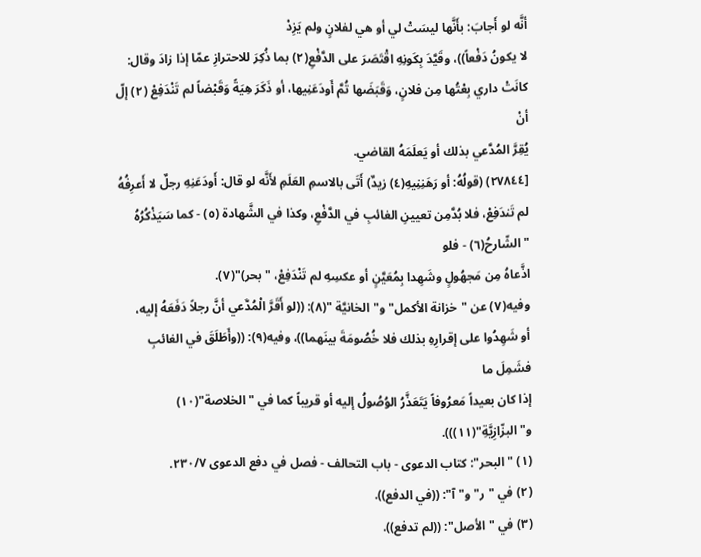أنَّه لو أَجابَ: بأَنَّها ليسَتْ لي أو هي لفلانٍ ولم يَزِدْ
لا يكونُ دَفْعاً))، وقَيَّدَ بِكَونِهِ اقْتَصَرَ على الدَّفْعِ(٢) بما ذُكِرَ للاحترازِ عمّا إذا زادَ وقال:
كانَتْ داري بِعْتُها مِن فلانٍ، وَقَبَضَها تُمَّ أَودَعَنِيها، أو ذَكَرَ هِيَةً وَقَبْضاً لم تَنْدَفِعْ (٢) إلّ أنْ
يُقِرَّ المُدَّعي بذلك أو يَعلَمَهُ القاضي.
[٢٧٨٤٤) (قولُهُ: أو رَهَنِنِيهِ(٤) زيدٌ) أَتَى بالاسمِ العَلَمِ لأَنَّه لو قال: أَودَعَنِهِ رجلٌ لا أَعرِفُهُ
لم تَندَفِعْ، فلا بُدَّمِن تعيينِ الغائبِ في الدَّفْعِ، وكذا في الشَّهادة (٥) - كما سَيَذْكُرُهُ "الشّارحُ(٦) - فلو
اذَّعاهُ مِن مَجهُولٍ وشَهِدا بِمُعَيَّنٍ أو عكسِهِ لم تَنْدَفِعْ، "بحر)"(٧).
وفيه(٧) عن "خزانة الأكمل" و"الخانيَّة "(٨): ((لو أَقَرَّ الْمُدَّعي أنَّ رجلاً دَفَعَهُ إليه،
أو شَهِدُوا على إقرارِهِ بذلك فلا خُصُومَةَ بينَهما))، وفيه(٩): ((وأَطَلَقَ في الغائبِ فشَمِلَ ما
إذا كان بعيداً مَعرُوفاً يَتَعَذَّرُ الوُصُولُ إليه أو قريباً كما في "الخلاصة"(١٠) و"البزّازِيَّةِ"(١١))).
(١) "البحر": کتاب الدعوى - باب التحالف - فصل في دفع الدعوى ٢٣٠/٧.
(٢) في "ر" و"آ": ((في الدفع)).
(٣) في "الأصل": ((لم تدفع)).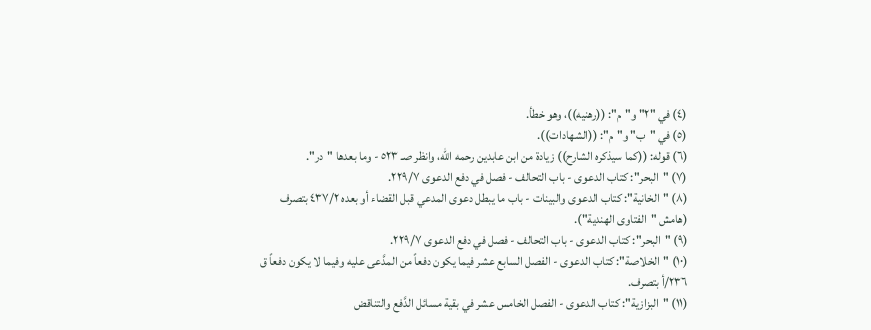(٤) في "٢" و"م": ((رهنيه))، وهو خطأ.
(٥) في "ب" و"م": ((الشهادات)).
(٦) قوله: ((كما سيذكره الشارح)) زيادة من ابن عابدين رحمه الله، وانظر صـ ٥٢٣ - وما بعدها "در".
(٧) "البحر": کتاب الدعوى - باب التحالف - فصل في دفع الدعوى ٢٢٩/٧.
(٨) "الخانية": كتاب الدعوى والبينات - باب ما يبطل دعوى المدعي قبل القضاء أو بعده ٤٣٧/٢ بتصرف
(هامش "الفتاوى الهندية").
(٩) "البحر": کتاب الدعوى - باب التحالف - فصل في دفع الدعوى ٢٢٩/٧.
(١٠) "الخلاصة": كتاب الدعوى - الفصل السابع عشر فيما يكون دفعاً من المدَّعى عليه وفيما لا يكون دفعاً ق ٢٣٦/أ بتصرف.
(١١) "البزازية": كتاب الدعوى - الفصل الخامس عشر في بقية مسائل الدَّفع والتناقض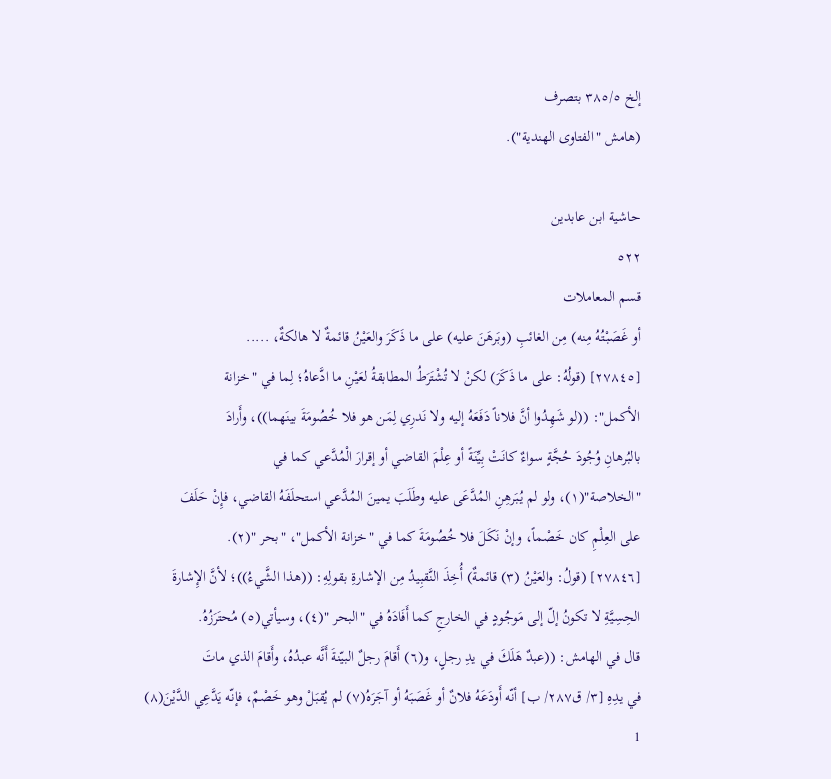إلخ ٣٨٥/٥ بتصرف
(هامش "الفتاوى الهندية").

حاشية ابن عابدين
٥٢٢
قسم المعاملات
أو غَصَبْتُهُ مِنه) مِن الغائبِ (وبَرهَنَ عليه) على ما ذَكَرَ والعَيْنُ قائمةٌ لا هالكةٌ، .....
[٢٧٨٤٥] (قولُهُ: على ما ذَكَرَ) لكنْ لا تُشْتَرَطُ المطابقةُ لعَيْنِ ما ادَّعاهُ؛ لِما في "خزانة
الأكمل": ((لو شَهِدُوا أنَّ فلاناً دَفَعَهُ إليه ولا نَدرِي لِمَن هو فلا خُصُومَةَ بينَهما))، وأَرادَ
بالبُرهانِ وُجُودَ حُجَّةٍ سواءٌ كانَتْ بِيِّنَةً أو عِلْمَ القاضي أو إقرارَ الْمُدَّعي كما في
"الخلاصة"(١)، ولو لم يُبَرهِنِ المُدَّعَى عليه وطَلَبَ يمينَ المُدَّعي استحلَفَهُ القاضي، فإِنْ حَلَفَ
على العِلْمِ كان خَصْماً، وإنْ نَكَلَ فلا خُصُومَةَ كما في "خزانة الأكمل"، "بحر "(٢).
[٢٧٨٤٦] (قولُ: والعَيْنُ (٣) قائمةٌ) أُخِذَ النَّقبِيدُ مِن الإشارةِ بقولِهِ: ((هذا الشَّيءُ))؛ لأنَّ الإِشارةَ
الحِسِيَّةِ لا تكونُ إلّ إلى مَوجُودٍ في الخارجِ كما أَفَادَهُ في "البحر "(٤)، وسيأتي(٥) مُحتَرَزُهُ.
قال في الهامش: ((عبدٌ هَلَكَ في يدِ رجلٍ، و(٦) أَقامَ رجلٌ البيّنةَ أَنَّه عبدُهُ، وأَقامَ الذي ماتَ
في يدِهِ [٣/ ق٢٨٧/ ب] أنّه أَودَعَهُ فلانٌ أو غَصَبَهُ أو آجَرَهُ(٧) لم يُقبَلْ وهو خَصْمٌ، فإنّه يَدَّعِي الدَّيْنَ(٨)
1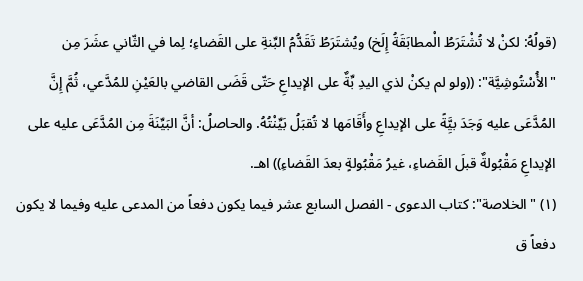(قولُهُ: لكنْ لا تُشْتَرَطُ الْمطابَقَةُ إِلَخ) ويُشتَرَطُ تَقَدُّمُ البِّنةِ على القَضاءِ؛ لِما في الثّاني عشَرَ مِن
"الأُسْتُوشِيَّة": ((ولو لم يكنْ لذي اليدِ بِّةٌ على الإيداعِ حَتّى قَضَى القاضي بالعَيْنِ للمُدَّعي، ثُمَّ إِنَّ
المُدَّعَى عليه وَجَدَ بيَِّةً على الإيداعِ وأَقَامَها لا تُقبَلُ بَيِّنْتُهُ. والحاصلُ: أنَّ البَيِّنَةَ مِن المُدَّعَى عليه على
الإيداعِ مَقْبُولةٌ قبلَ القَضاءِ، غيرُ مَقْبُولةٍ بعدَ القَضاءِ)) اهـ.
(١) "الخلاصة": كتاب الدعوى - الفصل السابع عشر فيما يكون دفعاً من المدعى عليه وفيما لا يكون دفعاً ق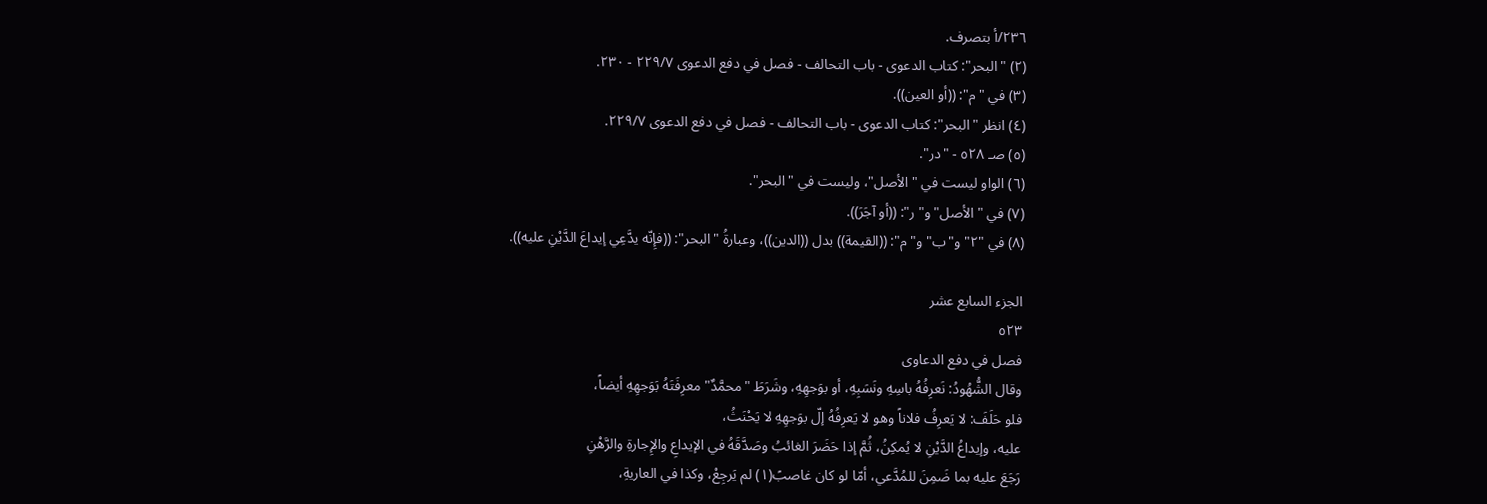٢٣٦/أ بتصرف.
(٢) "البحر": كتاب الدعوى - باب التحالف - فصل في دفع الدعوى ٢٢٩/٧ - ٢٣٠.
(٣) في "م": ((أو العين)).
(٤) انظر "البحر": كتاب الدعوى - باب التحالف - فصل في دفع الدعوى ٢٢٩/٧.
(٥) صـ ٥٢٨ - "در".
(٦) الواو ليست في "الأصل"، وليست في "البحر".
(٧) في "الأصل" و"ر": ((أو آجَرَ)).
(٨) في "٢" و"ب" و"م": ((القيمة)) بدل ((الدين))، وعبارةُ "البحر": ((فإِنّه يدَّعِي إيداعَ الدَّيْنِ عليه)).

الجزء السابع عشر
٥٢٣
فصل في دفع الدعاوى
وقال الشُّهُودُ: نَعرِفُهُ باسِهِ ونَسَبِهِ، أو بوَجهِهِ، وشَرَطَ "محمَّدٌ" معرِفَتَهُ بَوَجهِهِ أيضاً،
فلو حَلَفَ: لا يَعرِفُ فلاناً وهو لا يَعرِفُهُ إلّ بوَجهِهِ لا يَحْنَثُ،
عليه، وإيداعُ الدَّيْنِ لا يُمكِنُ، ثُمَّ إذا حَضَرَ الغائبُ وصَدَّقَهُ في الإيداعِ والإِجارةِ والرَّهْنِ
رَجَعَ عليه بما ضَمِنَ للمُدَّعي، أمّا لو كان غاصبً(١) لم يَرجِعْ، وكذا في العاريةِ،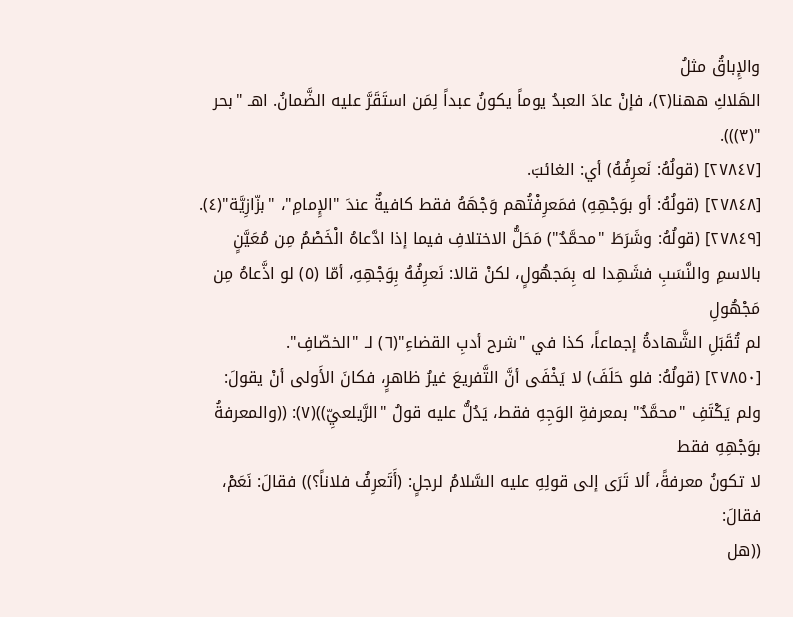والإِباقُ مثلُ
الهَلاكِ ههنا(٢)، فإنْ عادَ العبدُ يوماً يكونُ عبداً لِمَن استَقَرَّ عليه الضَّمانُ. اهـ "بحر "(٣))).
[٢٧٨٤٧] (قولُهُ: نَعرِفُهُ) أي: الغائبَ.
[٢٧٨٤٨] (قولُهُ: أو بوَجْهِهِ) فمَعرِفْتُهم وَجْهَهُ فقط كافيةٌ عندَ "الإِمامِ"، "بزّازِيَّة"(٤).
[٢٧٨٤٩] (قولُهُ: وشَرَطَ "محمَّدٌ") مَحَلُّ الاختلافِ فيما إذا ادَّعاهُ الْخَصْمُ مِن مُعَيَّنٍ
بالاسمِ والنَّسَبِ فشَهِدا له بِمَجهُولٍ، لكنْ قالا: نَعرِفُهُ بِوَجْهِهِ، أمّا (٥) لو اذَّعاهُ مِن مَجْهُولِ
لم تُقَبَلِ الشَّهادةُ إجماعاً، كذا في "شرح أدبِ القضاءِ"(٦) لـ "الخصّافِ".
[٢٧٨٥٠] (قولُهُ: فلو حَلَفَ) لا يَخْفَى أنَّ التَّفريعَ غيرُ ظاهرٍ، فكانَ الأَولى أنْ يقولَ:
ولم يَكْتَفِ "محمَّدٌ" بمعرفةِ الوَجِهِ فقط، يَدُلُّ عليه قولُ "الرَّيلعيِّ))(٧): ((والمعرفةُ بوَجْهِهِ فقط
لا تكونُ معرفةً، ألا تَرَى إلى قولِهِ عليه السَّلامُ لرجلٍ: (أَتَعرِفُ فلاناً؟)) فقالَ: نَعَمْ، فقالَ:
((هل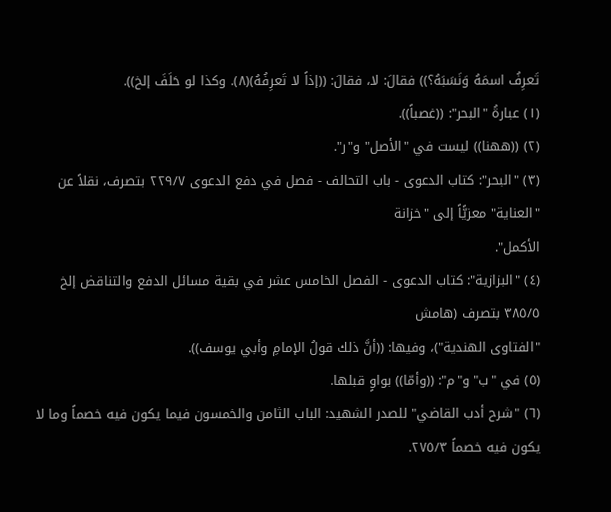تَعرِفُ اسمَهُ وَنَسَبَهُ؟)) فقالَ: لا، فقالَ: ((إذاً لا تَعرِفُهُ)(٨). وكذا لو حَلَفَ إلخ)).
(١) عبارةُ "البحر": ((غصباً)).
(٢) ((ههنا)) ليست في "الأصل" و"ر".
(٣) "البحر": كتاب الدعوى - باب التحالف - فصل في دفع الدعوى ٢٢٩/٧ بتصرف، نقلاً عن "العناية" معزيًّاً إلى "خزانة
الأكمل".
(٤) "البزازية": كتاب الدعوى - الفصل الخامس عشر في بقية مسائل الدفع والتناقض إلخ ٣٨٥/٥ بتصرف (هامش
"الفتاوى الهندية")، وفيها: ((أنَّ ذلك قولُ الإمامِ وأبي يوسف)).
(٥) في "ب" و"م": ((وأمّا)) بواوٍ قبلها.
(٦) "شرح أدب القاضي" للصدر الشهيد: الباب الثامن والخمسون فيما يكون فيه خصماً وما لا يكون فيه خصماً ٢٧٥/٣.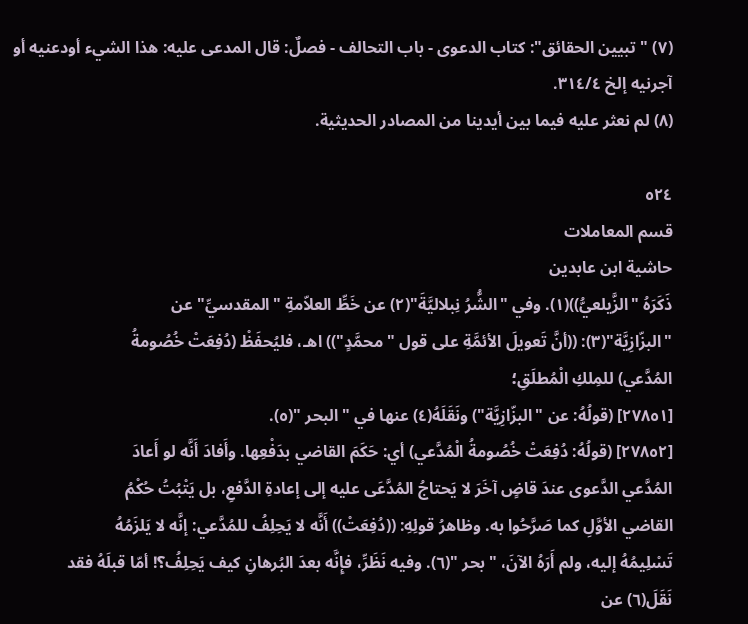(٧) "تبيين الحقائق": كتاب الدعوى - باب التحالف - فصلٌ: قال المدعى عليه: هذا الشيء أودعنيه أو آجرنيه إلخ ٣١٤/٤.
(٨) لم نعثر عليه فيما بين أيدينا من المصادر الحديثية.

٥٢٤
قسم المعاملات
حاشية ابن عابدين
ذَكَرَهُ "الزَّيلعيُّ))(١). وفي "الشُّرُ نِبلاليَّةَ"(٢) عن خَطِّ العلاّمةِ "المقدسيِّ" عن
"البزّازِيَّة"(٣): ((أنَّ تَعويلَ الأئمَّةِ على قول "محمَّدٍ")) اهـ، فليُحفَظْ (دُفِعَتْ خُصُومةُ
المُدَّعي) للمِلكِ الْمُطلَقِ؛
[٢٧٨٥١] (قولُهُ: عن "البزّازِيَّة") ونَقَلَهُ(٤) عنها في "البحر "(٥).
[٢٧٨٥٢] (قولُهُ: دُفِعَتْ خُصُومةُ الْمُدَّعي) أي: حَكَمَ القاضي بدَفْعِها. وأَفادَ أَنَّه لو أَعادَ
المُدَّعي الدَّعوى عندَ قاضٍ آخَرَ لا يَحتاجُ المُدَّعَى عليه إلى إعادةِ الدَّفعِ، بل يَتْبُتُ حُكْمُ
القاضي الأوَّلِ كما صَرَّحُوا به. وظاهرُ قولِهِ: ((دُفِعَتْ)) أَنَّه لا يَحِلِفُ للمُدَّعي: إنَّه لا يَلزَمُهُ
تَسْلِيمُهُ إليه، ولم أَرَهُ الآنَ، "بحر "(٦). وفيه نَظَرِّ، فإِنَّه بعدَ البُرهانِ كيف يَحِلِفُ؟! أمّا قبلَهُ فقد
نَقَلَ(٦) عن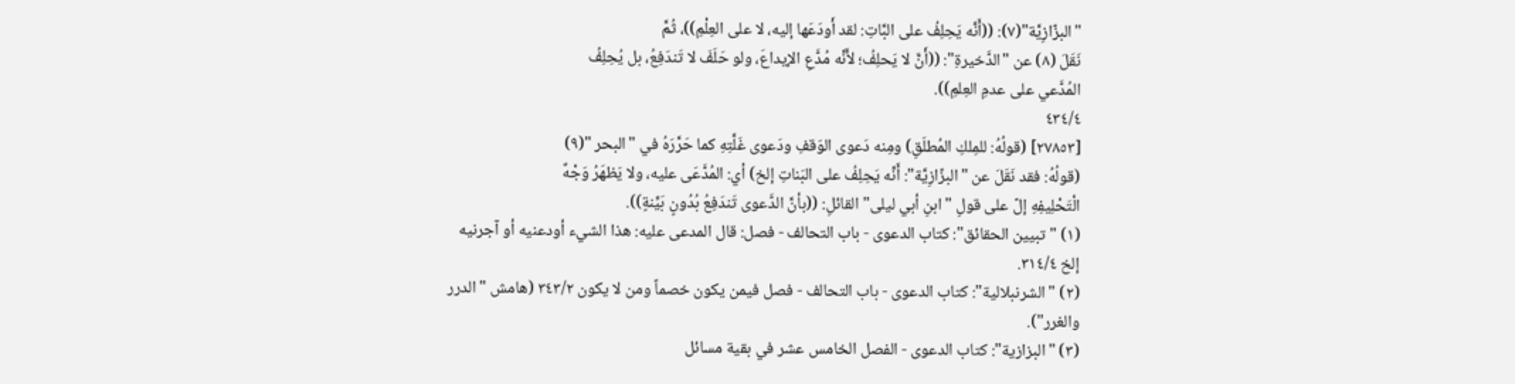"البزّازِيَّة"(٧): ((أَنَّه يَحِلِفُ على البَّاتِ: لقد أَودَعَها إليه، لا على العِلْمِ))، ثُمَّ
نَقَلَ (٨) عن "الدَّخيرةِ": ((أَنَّ لا يَحلِفُ؛ لأَنَّه مُدَّعِ الإيداعَ، ولو حَلَفَ لا تَندَفِعُ، بل يُحِلِفُ
المُدَّعي على عدمِ العِلمِ)).
٤٣٤/٤
[٢٧٨٥٣] (قولُهُ: للمِلكِ المُطلَقِ) ومِنه دَعوى الوَقفِ ودَعوى غَلَّتِهِ كما حَرَّرَهُ في "البحر "(٩)
(قولُهُ: فقد نَقَلَ عن "البزّازِيَّة": أَنَّه يَحِلِفُ على البَناتِ إلخ) أي: المُدَّعَى عليه، ولا يَظهَرُ وَجْهٌ
الْتَحْلِيفِهِ إلّ على قولِ "ابنِ أبي ليلى" القائلِ: ((بأنَّ الدَّعوى تَندَفِعُ بُدُونٍ بَيِّنةٍ)).
(١) "تبيين الحقائق": كتاب الدعوى - باب التحالف - فصل: قال المدعى عليه: هذا الشيء أودعنيه أو آجرنيه إلخ ٣١٤/٤.
(٢) "الشرنبلالية": كتاب الدعوى - باب التحالف - فصل فيمن يكون خصماً ومن لا يكون ٣٤٣/٢ (هامش "الدرر والغرر").
(٣) "البزازية": كتاب الدعوى - الفصل الخامس عشر في بقية مسائل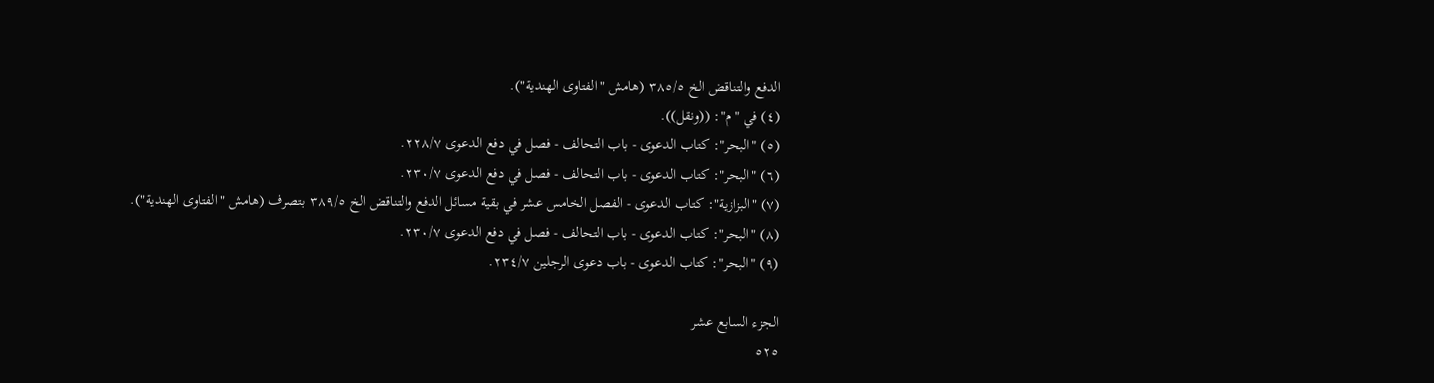الدفع والتناقض الخ ٣٨٥/٥ (هامش "الفتاوى الهندية").
(٤) في "م": ((ونقل)).
(٥) "البحر": كتاب الدعوى - باب التحالف - فصل في دفع الدعوى ٢٢٨/٧.
(٦) "البحر": كتاب الدعوى - باب التحالف - فصل في دفع الدعوى ٢٣٠/٧.
(٧) "البزازية": كتاب الدعوى - الفصل الخامس عشر في بقية مسائل الدفع والتناقض الخ ٣٨٩/٥ بتصرف (هامش "الفتاوى الهندية").
(٨) "البحر": كتاب الدعوى - باب التحالف - فصل في دفع الدعوى ٢٣٠/٧.
(٩) "البحر": كتاب الدعوى - باب دعوى الرجلين ٢٣٤/٧.

الجزء السابع عشر
٥٢٥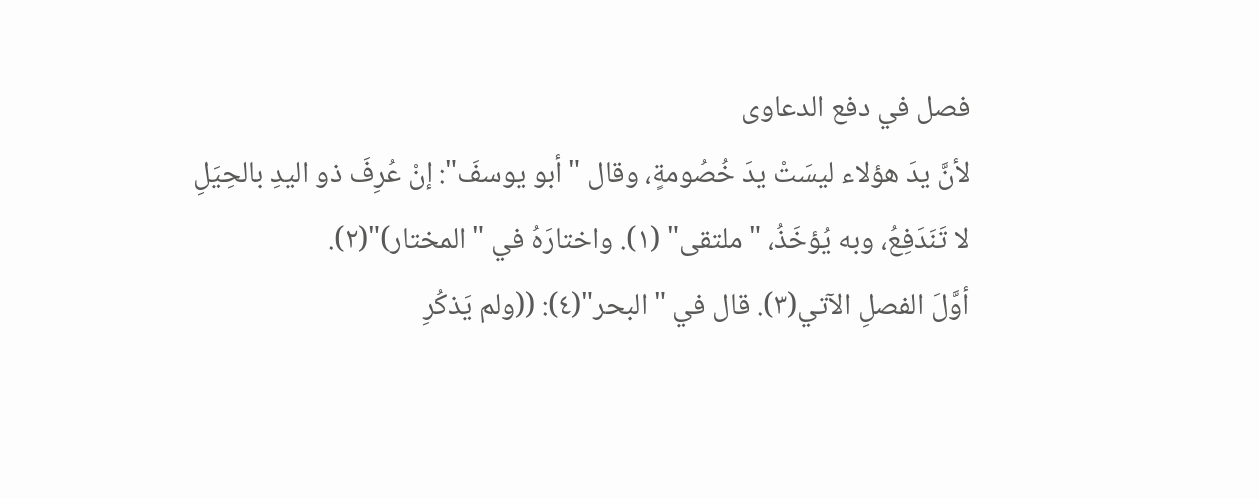فصل في دفع الدعاوى
لأنَّ يدَ هؤلاء ليسَتْ يدَ خُصُومةٍ، وقال "أبو يوسفَ": إنْ عُرِفَ ذو اليدِ بالحِيَلِ
لا تَنَدَفِعُ، وبه يُؤخَذُ، "ملتقى" (١). واختارَهُ في "المختار)"(٢).
أوَّلَ الفصلِ الآتي(٣). قال في "البحر"(٤): ((ولم يَذكُرِ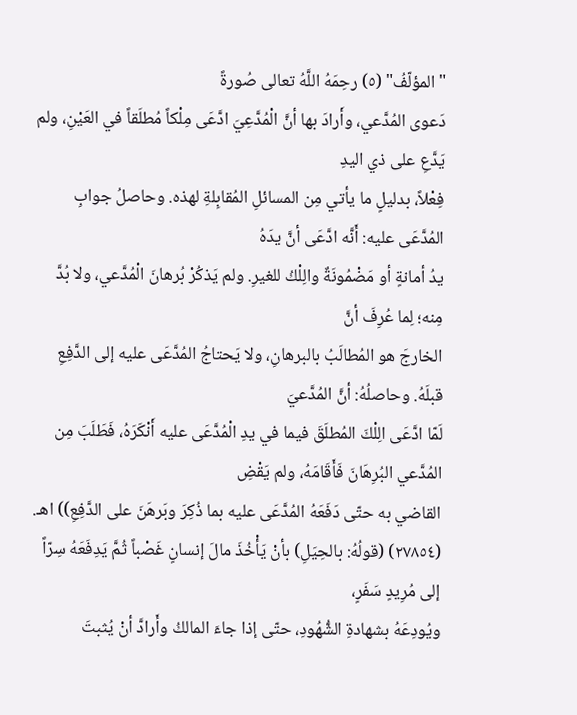"المؤلّفُ" (٥) رحِمَهُ اللَّهُ تعالى صُورةً
دَعوى المُدَّعي، وأَرادَ بها أنَّ الْمُدَّعِيَ ادَّعَى مِلْكاً مُطلَقاً في العَيْنِ، ولم يَدَّعِ على ذي اليدِ
فِعْلاً، بدليلٍ ما يأتي مِن المسائلِ المُقابِلةِ لهذه. وحاصلُ جوابِ المُدَّعَى عليه: أَنَّه ادَّعَى أنَّ يدَهُ
يدُ أمانةٍ أو مَضْمُونَةٌ والِلْكُ للغيرِ. ولم يَذكُرْ بُرهانَ الْمُدَّعي، ولا بُدَّ مِنه؛ لِما عُرِفَ أنَّ
الخارجَ هو المُطالَبُ بالبرهانِ، ولا يَحتاجُ المُدَّعَى عليه إلى الدَّفِعِ قبلَهُ. وحاصلُهُ: أنَّ المُدَّعيَ
لَمّا ادَّعَى الِلْكَ المُطلَقَ فيما في يدِ الْمُدَّعَى عليه أَنْكَرَهُ، فَطَلَبَ مِن المُدَّعي البُرِهَانَ فَأَقَامَهُ، ولم يَقْضِ
القاضي به حتّى دَفَعَهُ المُدَّعَى عليه بما ذُكِرَ وبَرهَنَ على الدَّفِعِ)) اهـ.
(٢٧٨٥٤) (قولُهُ: بالحِيَلِ) بأنْ يَأْخُذَ مالَ إنسانٍ غَصْباً ثُمَّ يَدِفَعَهُ سِرّاً إلى مُرِيدٍ سَفَرٍ،
ويُودِعَهُ بشهادةِ الشُّهُودِ، حتّى إذا جاءَ المالكُ وأَرادَّ أنْ يُثبتَ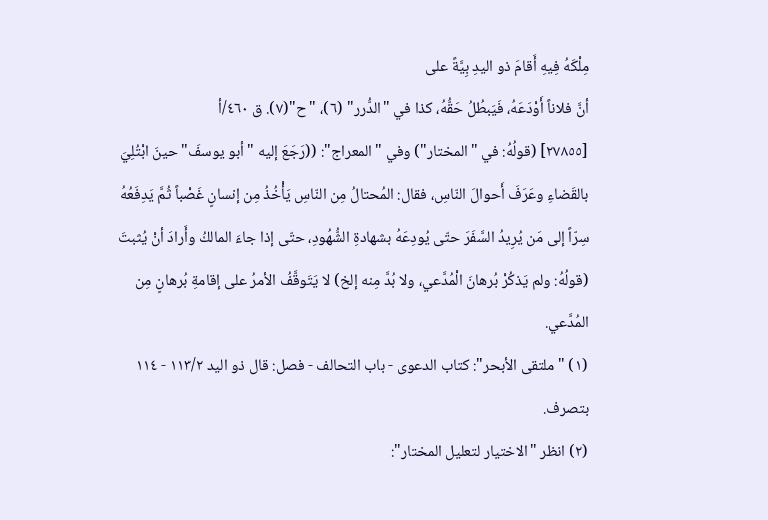مِلْكَهُ فِيهِ أَقامَ ذو اليدِ بِيَّةً على
أنَّ فلاناً أَوْدَعَهُ، فَيَبطُلُ حَقُّهُ، كذا في "الدُّرر" (٦)، "ح"(٧). ق ٤٦٠/أ
[٢٧٨٥٥] (قولُهُ: في "المختار") وفي "المعراج": ((رَجَعَ إليه "أبو يوسفَ" حينَ ابْتُلِيَ
بالقَضاءِ وعَرَفَ أَحوالَ النّاسِ، فقال: المُحتالُ مِن النّاسِ يَأْخُذُ مِن إنسانٍ غَصْباً ثُمَّ يَدِفَعُهُ
سِرّاً إلى مَن يُرِيدُ السَّفَرَ حتّى يُودِعَهُ بشهادةِ الشُّهُودِ، حتّى إذا جاءَ المالكُ وأَرادَ أنْ يُثبتَ
(قولُهُ: ولم يَذكُرْ بُرهانَ الْمُدَّعي، ولا بُدَّ مِنه إلخ) لا يَتَوقَّفُ الأمرُ على إقامةِ بُرهانٍ مِن المُدَّعي.
(١) "ملتقى الأبحر": كتاب الدعوى - باب التحالف - فصل: قال ذو اليد ١١٣/٢ - ١١٤ بتصرف.
(٢) انظر "الاختيار لتعليل المختار":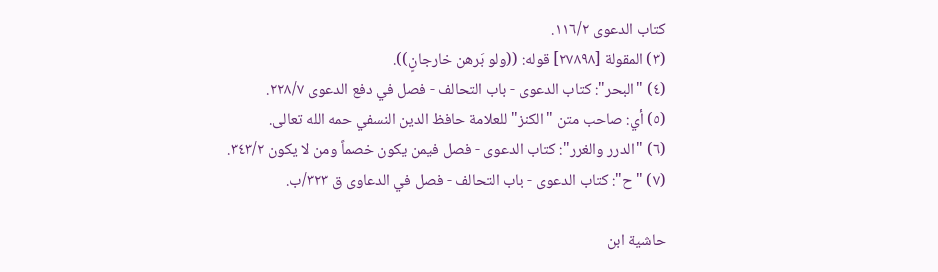كتاب الدعوى ١١٦/٢.
(٣) المقولة [٢٧٨٩٨] قوله: ((ولو بَرهن خارجانٍ)).
(٤) "البحر": كتاب الدعوى - باب التحالف - فصل في دفع الدعوى ٢٢٨/٧.
(٥) أي: صاحب متن "الكنز" للعلامة حافظ الدين النسفي حمه الله تعالى.
(٦) "الدرر والغرر": كتاب الدعوى - فصل فيمن يكون خصماً ومن لا يكون ٣٤٣/٢.
(٧) "ح": كتاب الدعوى - باب التحالف - فصل في الدعاوى ق ٣٢٣/ب.

حاشية ابن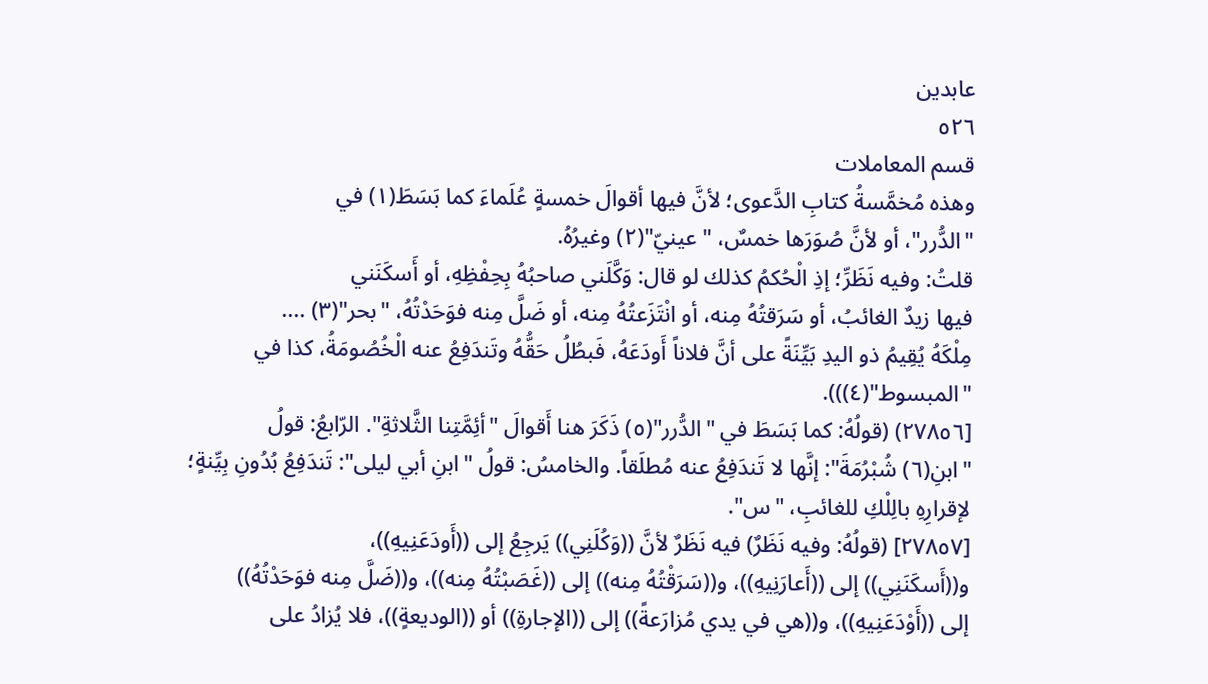عابدين
٥٢٦
قسم المعاملات
وهذه مُخمَّسةُ كتابِ الدَّعوى؛ لأنَّ فيها أقوالَ خمسةٍ عُلَماءَ كما بَسَطَ(١) في
"الدُّرر"، أو لأنَّ صُوَرَها خمسٌ، "عينيّ"(٢) وغيرُهُ.
قلتُ: وفيه نَظَرِّ؛ إذِ الْحُكمُ كذلك لو قال: وَكَّلَني صاحبُهُ بِحِفْظِهِ، أو أَسكَنَني
فيها زيدٌ الغائبُ، أو سَرَقتُهُ مِنه، أو انْتَزَعتُهُ مِنه، أو ضَلَّ مِنه فوَحَدْتُهُ، "بحر"(٣) ....
مِلْكَهُ يُقِيمُ ذو اليدِ بَيِّنَةً على أنَّ فلاناً أَودَعَهُ، فَبطُلُ حَقُّهُ وتَندَفِعُ عنه الْخُصُومَةُ، كذا في
"المبسوط"(٤))).
[٢٧٨٥٦) (قولُهُ: كما بَسَطَ في "الدُّرر"(٥) ذَكَرَ هنا أَقوالَ "أئِمَّتِنا الثَّلاثةِ". الرّابعُ: قولُ
"ابنِ(٦) شُبْرُمَةَ": إنَّها لا تَندَفِعُ عنه مُطلَقاً. والخامسُ: قولُ "ابنِ أبي ليلى": تَندَفِعُ بُدُونِ بِيِّنةٍ؛
لإقرارِهِ بالِلْكِ للغائبِ، "س".
[٢٧٨٥٧] (قولُهُ: وفيه نَظَرٌ) فيه نَظَرٌ لأنَّ ((وَكُلَنِي)) يَرجِعُ إلى ((أَودَعَنِيهِ))،
و((أَسكَنَنِي)) إلى ((أَعارَنِيهِ))، و((سَرَقْتُهُ مِنه)) إلى ((غَصَبْتُهُ مِنه))، و((ضَلَّ مِنه فوَحَدْتُهُ))
إلى ((أَوْدَعَنِيهِ))، و((هي في يدي مُزارَعةً)) إلى ((الإجارةِ)) أو ((الوديعةٍ))، فلا يُزادُ على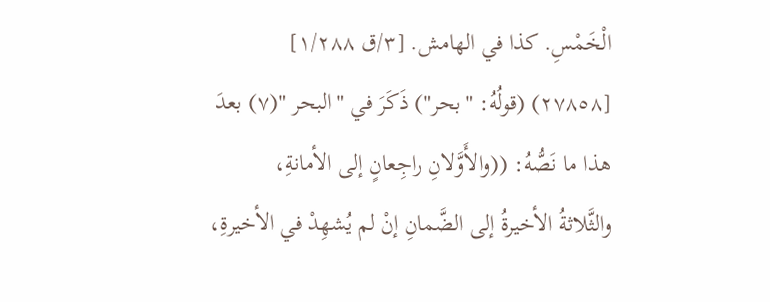الْخَمْسِ. كذا في الهامش. [٣/ق ١/٢٨٨]
[٢٧٨٥٨) (قولُهُ: "بحر") ذَكَرَ في "البحر "(٧) بعدَ هذا ما نَصُّهُ: ((والأَوَّلانِ راجِعانٍ إلى الأمانةِ،
والثَّلاثةُ الأخيرةُ إلى الضَّمانِ إنْ لم يُشهِدْ في الأخيرةِ،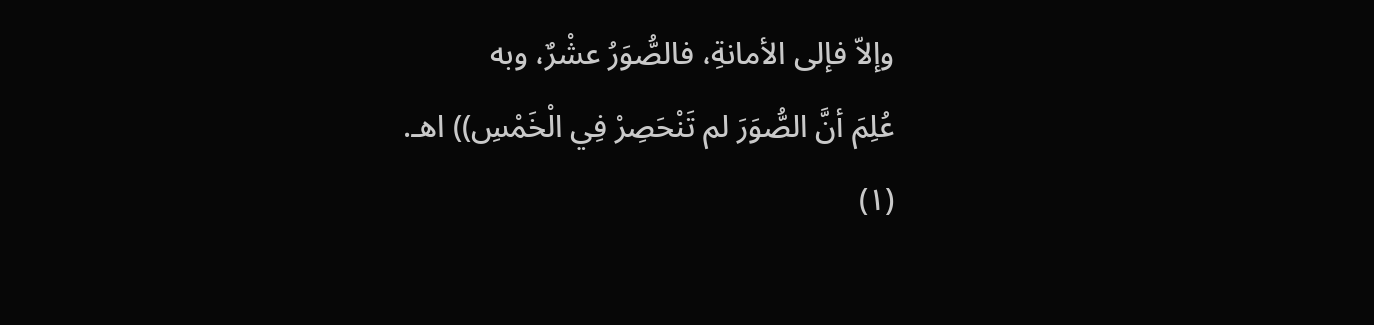وإلاّ فإلى الأمانةِ، فالصُّوَرُ عشْرٌ، وبه
عُلِمَ أنَّ الصُّوَرَ لم تَنْحَصِرْ فِي الْخَمْسِ)) اهـ.
(١)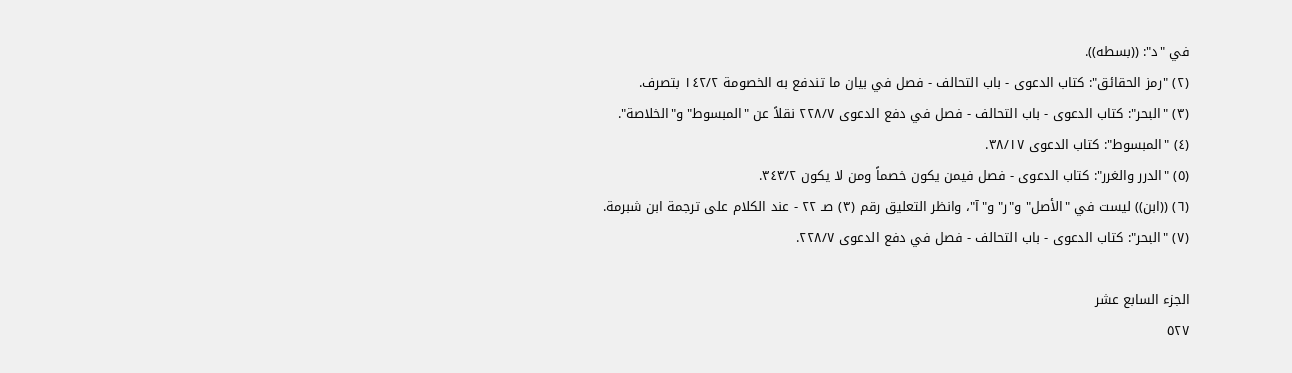في "د": ((بسطه)).
(٢) "رمز الحقائق": كتاب الدعوى - باب التحالف - فصل في بيان ما تندفع به الخصومة ١٤٢/٢ بتصرف.
(٣) "البحر": كتاب الدعوى - باب التحالف - فصل في دفع الدعوى ٢٢٨/٧ نقلاً عن "المبسوط" و"الخلاصة".
(٤) "المبسوط": كتاب الدعوى ٣٨/١٧.
(٥) "الدرر والغرر": كتاب الدعوى - فصل فيمن يكون خصماً ومن لا يكون ٣٤٣/٢.
(٦) ((ابن)) ليست في "الأصل" و"ر" و"آ"، وانظر التعليق رقم (٣) صـ ٢٢ - عند الكلام على ترجمة ابن شبرمة.
(٧) "البحر": كتاب الدعوى - باب التحالف - فصل في دفع الدعوى ٢٢٨/٧.

الجزء السابع عشر
٥٢٧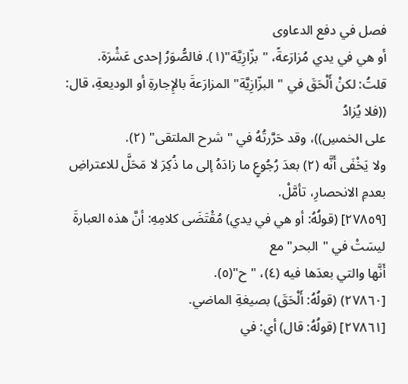فصل في دفع الدعاوى
أو هي في يدي مُزارَعةً، "بزّازِيَّة"(١). فالصُّوَرُ إحدى عَشْرَة.
قلتُ: لكنْ أَلْحَقَ في "البزّازِيَّة" المزارَعةَ بالإِجارةِ أو الوديعةِ، قال: ((فلا يُزادُ
على الخمسِ))، وقد حَرَّرتُهُ في "شرح الملتقى" (٢).
ولا يَخْفَى أَنَّه (٢) بعدَ رُجُوعٍ ما زادَهُ إلى ما ذُكِرَ لا مَحَلَّ للاعتراضِ بعدمِ الانحصارِ، تأمَّلْ.
[٢٧٨٥٩] (قولُهُ: أو هي في يدي) مُقْتَضَى كلامِهِ: أنَّ هذه العبارةَ ليسَتْ في "البحر" مع
أَنَّها والتي بعدَها فيه (٤)، "ح"(٥).
[٢٧٨٦٠) (قولُهُ: أَلْحَقَ) بصيغةِ الماضي.
[٢٧٨٦١] (قولُهُ: قال) أي: في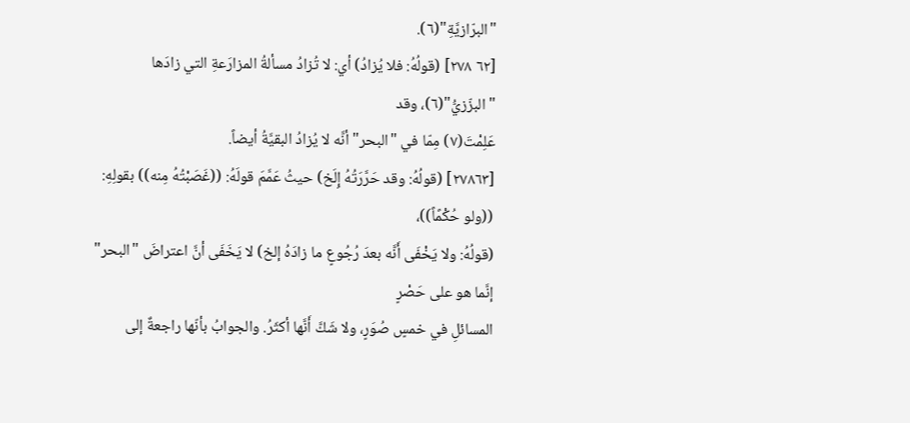"البرّازيَّةِ"(٦).
[٦٢ ٢٧٨] (قولُهُ: فلا يُزادُ) أي: لا تُزادُ مسألةُ المزارَعةِ التي زادَها "البزّزيُّ"(٦)، وقد
عَلِمْتَ(٧) مِمّا في "البحر" أنَّه لا يُزادُ البقيَّةُ أيضاً.
[٢٧٨٦٣] (قولُهُ: وقد حَرَّرَتُهُ إِلَخ) حيثُ عَمَّمَ قولَهُ: ((غَصَبْتُهُ مِنه)) بقولِهِ: ((ولو حُكْمًاً))،
(قولُهُ: ولا يَخْفَى أَنَّه بعدَ رُجُوعٍ ما زادَهُ إلخ) لا يَخَفَى أنَّ اعتراضَ "البحر" إنَّما هو على حَصْرٍ
المسائلِ في خمسٍ صُوَرٍ، ولا شَكَّ أَنَّها أكثَرُ. والجوابُ بأنّها راجعةٌ إلى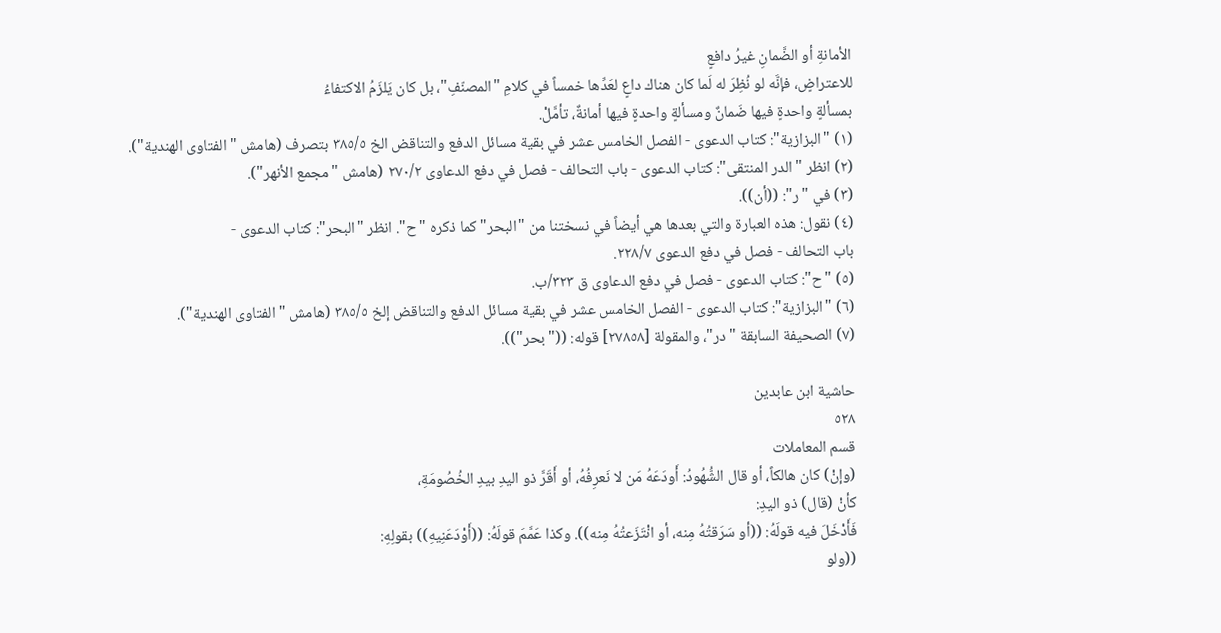الأمانةِ أو الضَّمانِ غيرُ دافعٍ
للاعتراضٍ، فإنَّه لو نُظِرَ له لَما كان هناك داعٍ لعَدِّها خمساً في كلامِ "المصنّفِ"، بل كان يَلزَمُ الاكتفاءُ
بمسألةٍ واحدةٍ فيها ضَمانٌ ومسألةٍ واحدةٍ فيها أمانةٌ، تأمَّلْ.
(١) "البزازية": كتاب الدعوى - الفصل الخامس عشر في بقية مسائل الدفع والتناقض الخ ٣٨٥/٥ بتصرف (هامش "الفتاوى الهندية").
(٢) انظر "الدر المنتقى": كتاب الدعوى - باب التحالف - فصل في دفع الدعاوى ٢٧٠/٢ (هامش "مجمع الأنهر").
(٣) في "ر": ((أن)).
(٤) نقول: هذه العبارة والتي بعدها هي أيضاً في نسختنا من "البحر" كما ذكره "ح". انظر "البحر": كتاب الدعوى -
باب التحالف - فصل في دفع الدعوى ٢٢٨/٧.
(٥) "ح": کتاب الدعوى - فصل في دفع الدعاوى ق ٣٢٣/ب.
(٦) "البزازية": كتاب الدعوى - الفصل الخامس عشر في بقية مسائل الدفع والتناقض إلخ ٣٨٥/٥ (هامش "الفتاوى الهندية").
(٧) الصحيفة السابقة "در"، والمقولة [٢٧٨٥٨] قوله: (("بحر")).

حاشية ابن عابدين
٥٢٨
قسم المعاملات
(وإنْ) كان هالكاً، أو قال الشُّهُودُ: أَودَعَهُ مَن لا نَعرِفُهُ، أو أَقَرَّ ذو اليدِ بيدِ الخُصُومَةِ،
کأنْ (قال) ذو الیدِ:
فَأَدْخَلَ فيه قولَهُ: ((أو سَرَقتُهُ مِنه، أو انْتَزَعتُهُ مِنه)). وكذا عَمَّمَ قولَهُ: ((أَوْدَعَنِيهِ)) بقولِهِ:
((ولو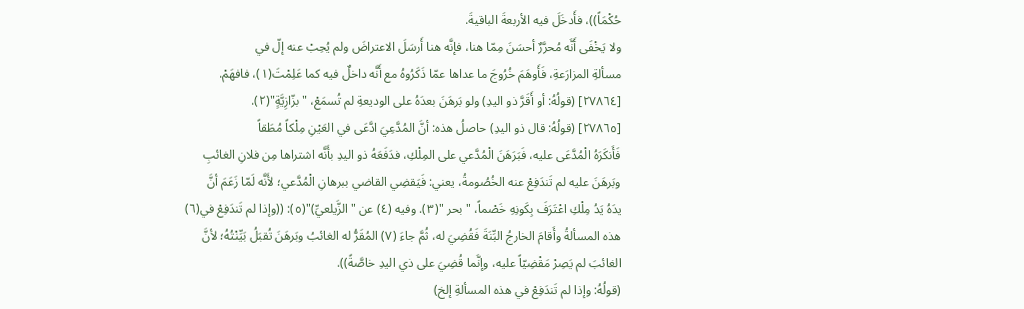حُكْمَاً))، فأَدخَلَ فيه الأربعةَ الباقيةَ.
ولا يَخْفَى أَنَّه مُحرَّرٌ أحسَنَ مِمّا هنا، فإنَّه هنا أَرسَلَ الاعتراضَ ولم يُحِبْ عنه إلّ في
مسألةِ المزارَعةِ، فَأَوهَمَ خُرُوجَ ما عداها عمّا ذَكَرُوهُ مع أَنَّه داخلٌ فيه كما عَلِمْتَ(١)، فافهَمْ.
[٢٧٨٦٤] (قولُهُ: أو أَقَرَّ ذو اليدِ) ولو بَرهَنَ بعدَهُ على الوديعةِ لم تُسمَعْ، "بزّازِيَّةٍ"(٢).
[٢٧٨٦٥] (قولُهُ: قال ذو اليدِ) حاصلُ هذه: أنَّ المُدَّعِيَ ادَّعَى في العَيْنِ مِلْكاً مُطَقاً
فَأَنكَرَهُ الْمُدَّعَى عليه، فَبَرَهَنَ الْمُدَّعي على المِلْكِ، فدَفَعَهُ ذو اليدِ بأَنَّه اشتراها مِن فلانِ الغائبِ
وبَرهَنَ عليه لم تَندَفِعْ عنه الخُصُومةُ، يعني: فَيَقضِي القاضي ببرهانِ الْمُدَّعي؛ لأَنَّه لَمّا زَعَمَ أنَّ
يدَهُ يَدُ مِلْكِ اعْتَرَفَ بِكَونِهِ خَصْماً، "بحر "(٣). وفيه (٤) عن "الزَّيلعيِّ)"(٥): ((وإذا لم تَندَفِعْ في(٦)
هذه المسألةُ وأَقامَ الخارجُ البِّنَةَ فَقُضِيَ له، ثُمَّ جاءَ (٧) المُقَرُّ له الغائبُ وبَرهَنَ تُقبَلُ بَيِّنْتُهُ؛ لأنَّ
الغائبَ لم يَصِرْ مَقْضِيّاً عليه، وإنَّما قُضِيَ على ذي اليدِ خاصَّةً)).
(قولُهُ: وإذا لم تَندَفِعْ في هذه المسألةِ إلخ)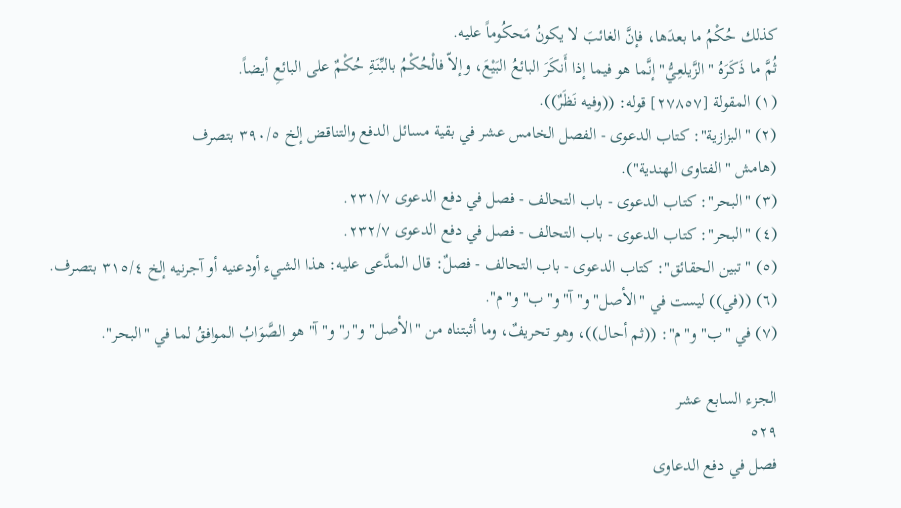كذلك حُكْمُ ما بعدَها، فإنَّ الغائبَ لا يكونُ مَحكُوماً عليه.
ثُمَّ ما ذَكَرَهُ "الزَّيلعِيُّ" إنَّما هو فيما إذا أَنكَرَ البائعُ البَيْعَ، وإلاّ فالْحُكْمُ بالبِّنَةِ حُكْمٌ على البائعِ أيضاً.
(١) المقولة [٢٧٨٥٧] قوله: ((وفيه نَظَرٌ)).
(٢) "البزازية": كتاب الدعوى - الفصل الخامس عشر في بقية مسائل الدفع والتناقض إلخ ٣٩٠/٥ بتصرف
(هامش "الفتاوى الهندية").
(٣) "البحر": كتاب الدعوى - باب التحالف - فصل في دفع الدعوى ٢٣١/٧.
(٤) "البحر": كتاب الدعوى - باب التحالف - فصل في دفع الدعوى ٢٣٢/٧.
(٥) "تبين الحقائق": كتاب الدعوى - باب التحالف - فصلٌ: قال المدَّعى عليه: هذا الشيء أودعنيه أو آجرنيه إلخ ٣١٥/٤ بتصرف.
(٦) ((في)) ليست في "الأصل" و"آ" و"ب" و"م".
(٧) في "ب" و"م": ((ثم أحال))، وهو تحريفٌ، وما أثبتناه من "الأصل" و"ر" و"آ" هو الصَّوَابُ الموافقُ لما في "البحر".

الجزء السابع عشر
٥٢٩
فصل في دفع الدعاوى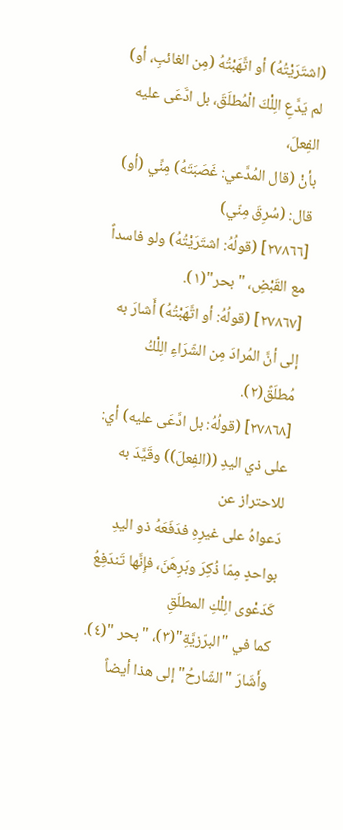(اشتَرَيْتُهُ) أو اتَّهَبْتُهُ (مِن الغائبِ، أو) لم يَدَّعِ الِلْكَ الْمُطلَقَ، بل ادَّعَى عليه الفِعلَ،
بأنْ (قال المُدَّعي: غَصَبَتَهُ) مِنِّي (أو) قال: (سُرِقَ مِنّي)
[٢٧٨٦٦] (قولُهُ: اشتَرَيْتُهُ) ولو فاسداً مع القَبْضِ، "بحر"(١).
[٢٧٨٦٧] (قولُهُ: أو اتَّهَبْتُهُ) أَشارَ به إلى أنَّ المُرادَ مِن الشّرَاءِ الِلْكُ مُطلَقً(٢).
[٢٧٨٦٨] (قولُهُ: بل ادَّعَى عليه) أي: على ذي اليدِ ((الفِعلَ)) وقَيَّدَ به للاحتراز عن
دَعواهُ على غيرِهِ فدَفَعَهُ ذو اليدِ بواحدٍ مِمّا ذُكِرَ وبَرِهَنَ، فإِنَّها تَندَفِعُ كَدَعْوى الِلْكِ المطلَقِ
كما في "البرّزيَّةِ"(٣)، "بحر "(٤).
وأَشَارَ "الشّارحُ" إلى هذا أيضاً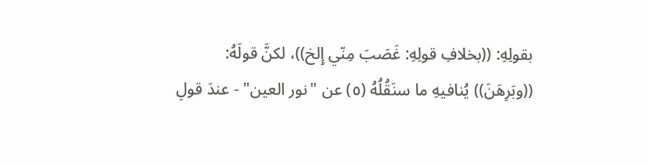بقولِهِ: ((بخلافِ قولِهِ: غَصَبَ مِنّي إِلخ))، لكنَّ قولَهُ:
((وبَرِهَنَ)) يُنافيهِ ما سنَقُلُهُ (٥) عن "نور العين" - عندَ قولِ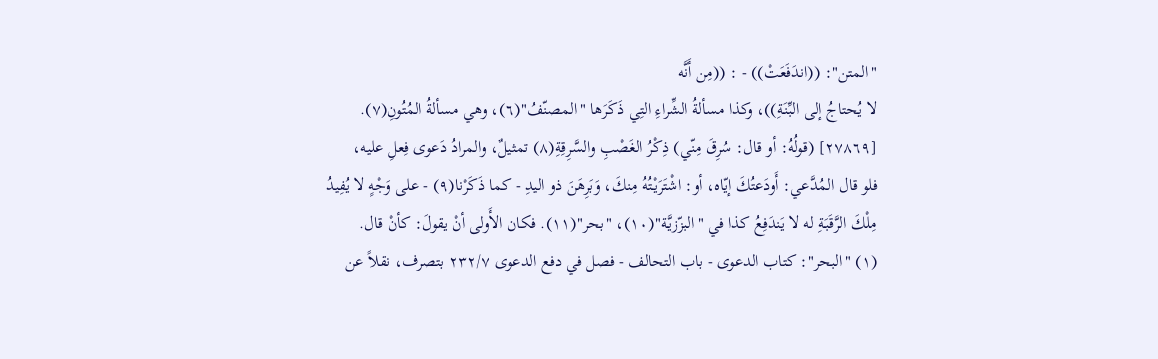"المتن": ((اندَفَعَتْ)) - : ((مِن أَنَّه
لا يُحتاجُ إلى البِّنَةِ))، وكذا مسألةُ الشِّراءِ التِي ذَكَرَها "المصنّفُ"(٦)، وهي مسألةُ المُتُونِ(٧).
[٢٧٨٦٩] (قولُهُ: أو قال: سُرِقَ مِنّي) ذِكْرُ الغَصْبِ والسَّرِقِةِ(٨) تمثيلٌ، والمرادُ دَعوى فِعلِ عليه،
فلو قال المُدَّعي: أَودَعتُكَ إيّاه، أو: اشْتَرَيْتُهُ مِنكَ، وَبَرِهَنَ ذو اليدِ - كما ذَكَرْنا(٩) - على وَجْهٍ لا يُفِيدُ
مِلْكَ الرَّقَبَةِ له لا يَندَفِعُ كذا في "البزّزيَّة"(١٠)، "بحر"(١١). فكان الأَولى أنْ يقولَ: كأنْ قال.
(١) "البحر": كتاب الدعوى - باب التحالف - فصل في دفع الدعوى ٢٣٢/٧ بتصرف، نقلاً عن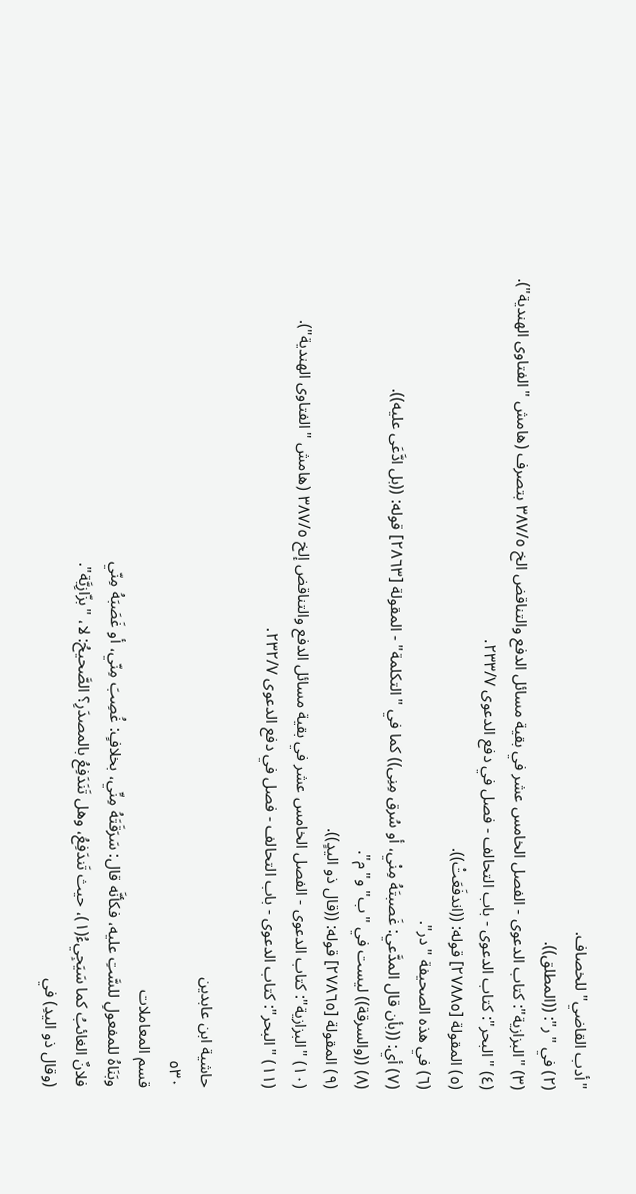"أدب القاضي" للخصاف.
(٢) في "ر": ((المطلق)).
(٣) "البزازية": كتاب الدعوى - الفصل الخامس عشر في بقية مسائل الدفع والتناقض الخ ٣٨٧/٥ بتصرف (هامش "الفتاوى الهندية").
(٤) "البحر": كتاب الدعوى - باب التحالف - فصل في دفع الدعوى ٢٣٣/٧.
(٥) المقولة [٢٧٨٨٥] قوله: ((اندفَعَتْ)).
(٦) في هذه الصحيفة "در".
(٧) أي: ((بأن قال المدَّعي: غَصبتَهُ مِنْي، أو سُرق مِنِى)) كما في "التكلمة" - المقولة [٢٨٦٣] قوله: ((بل ادَّعَى عليه)).
(٨) ((والسرقة)) ليست في "ب" و"م".
(٩) المقولة [٢٧٨٦٥] قوله: ((قال ذو اليدٍ)).
(١٠) "البزازية": كتاب الدعوى - الفصل الخامس عشر في بقية مسائل الدفع والتناقض إلخ ٣٨٧/٥ (هامش "الفتاوى الهندية").
(١١) "البحر": كتاب الدعوى - باب التحالف - فصل في دفع الدعوى ٢٣٢/٧.

حاشية ابن عابدين
٥٣٠
قسم المعاملات
وبَنَاهُ للمفعولِ للسَّتِ عليه، فكأنَّه قال: سَرَقَتَهُ مِنِّي، بخلافٍ: غُصِبَ مِنّي، أو غَصَبَهُ مِنّي
فلانٌ الغائبُ كما سَيَجِيءُ(١)، حيث تَندَفِعُ، وهل تَنَدَفِعُ بالمصدَرِ؟ الصَّحيحُ: لا، "بزّازِيَّة".
(وقال ذو اليدِ) في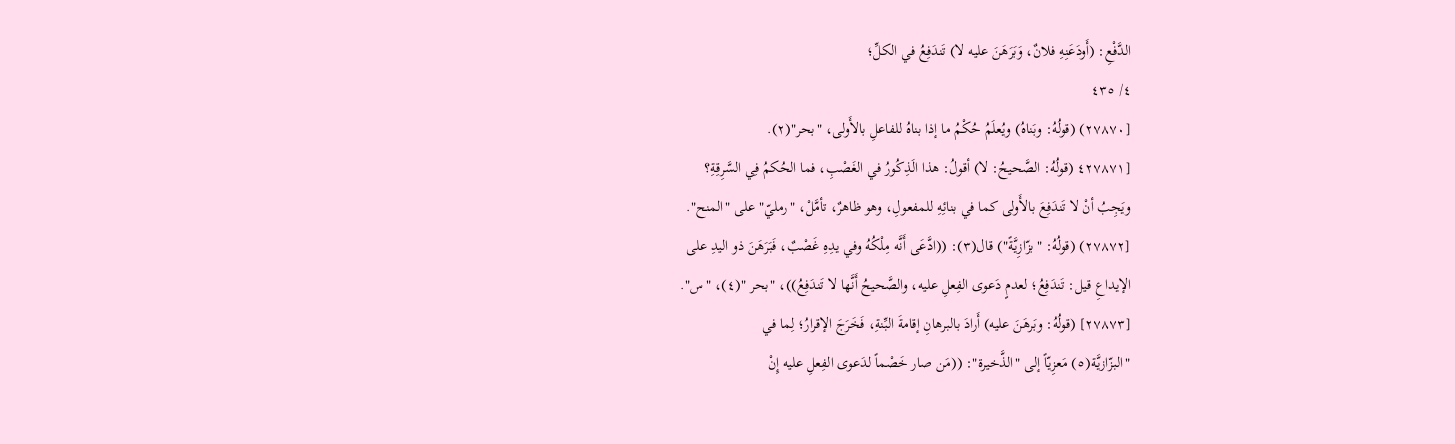الدَّفْعِ: (أَودَعَنِهِ فلانٌ، وَبَرَهَنَ عليه لا) تَندَفِعُ في الكلِّ؛
٤/ ٤٣٥
[٢٧٨٧٠) (قولُهُ: وبَناهُ) ويُعلَمُ حُكْمُ ما إذا بناهُ للفاعلِ بالأَولى، "بحر"(٢).
[٤٢٧٨٧١ (قولُهُ: الصَّحيحُ: لا) أقولُ: هذا الَذِكُورُ في الغَصْبِ، فما الحُكمُ فِي السَّرِقِةِ؟
ويَجِبُ أنْ لا تَندَفِعَ بالأَولى كما في بنائِهِ للمفعولِ، وهو ظاهرٌ، تأمَّلْ، "رمليّ" على "المنح".
[٢٧٨٧٢) (قولُهُ: "بزّازِيَّةً") قال(٣): ((ادَّعَى أَنَّه مِلْكُهُ وفي يدِهِ غَصْبٌ، فَبَرَهَنَ ذو اليدِ على
الإيداعِ قيل: تَندَفِعُ؛ لعدمٍ دَعوى الفِعلِ عليه، والصَّحيحُ أَنَّها لا تَندَفِعُ))، "بحر "(٤)، "س".
[٢٧٨٧٣] (قولُهُ: وبَرهَنَ عليه) أَرادَ بالبرهانِ إقامةَ البِّنةِ، فَخَرَجَ الإقرارُ؛ لِما في
"البزّازيَّة(٥) مَعزِيّاً إلى "الذَّخيرة": ((مَن صار خَصْماً لدَعوى الفِعلِ عليه إِنْ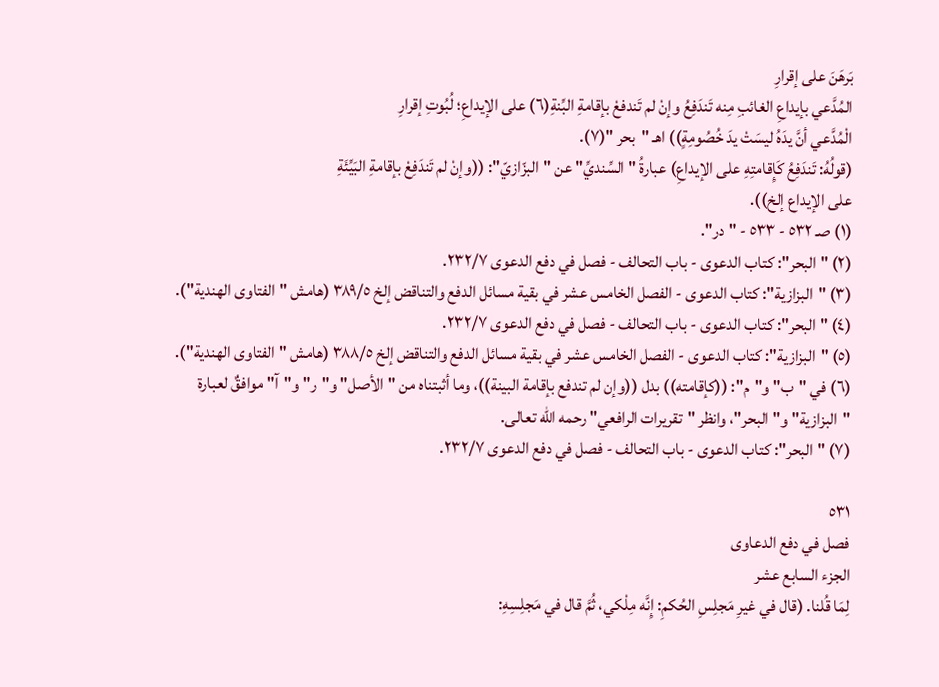بَرهَنَ على إقرارِ
المُدَّعي بإيداعِ الغائبِ مِنه تَندَفِعُ وإنْ لم تَندفعْ بإقامةِ البِّنةِ(٦) على الإيداعِ؛ لُبُوتِ إقرارِ
الْمُدَّعي أنَّ يدَهُ ليسَتْ يدَ خُصُومِةٍ)) اهـ "بحر "(٧).
(قولُهُ: تَندَفِعُ كَإِقامتِهِ على الإيداعِ) عبارةُ "السِّنديِّ" عن "البزّازيّ": ((وإنْ لم تَندَفِعْ بإقامةِ البَيِّئَةِ
على الإيداع إلخ)).
(١) صـ ٥٣٢ - ٥٣٣ - "در".
(٢) "البحر": كتاب الدعوى - باب التحالف - فصل في دفع الدعوى ٢٣٢/٧.
(٣) "البزازية": كتاب الدعوى - الفصل الخامس عشر في بقية مسائل الدفع والتناقض إلخ ٣٨٩/٥ (هامش "الفتاوى الهندية").
(٤) "البحر": كتاب الدعوى - باب التحالف - فصل في دفع الدعوى ٢٣٢/٧.
(٥) "البزازية": كتاب الدعوى - الفصل الخامس عشر في بقية مسائل الدفع والتناقض إلخ ٣٨٨/٥ (هامش "الفتاوى الهندية").
(٦) في "ب" و"م": ((كإقامته)) بدل ((وإن لم تندفع بإقامة البينة))، وما أثبتناه من "الأصل" و"ر" و"آ" موافقٌ لعبارة
"البزازية" و"البحر"، وانظر "تقريرات الرافعي" رحمه الله تعالى.
(٧) "البحر": کتاب الدعوى - باب التحالف - فصل في دفع الدعوى ٢٣٢/٧.

٥٣١
فصل في دفع الدعاوى
الجزء السابع عشر
لِمَا قُلنا. (قال في غيرِ مَجلِسِ الحُكمِ: إِنَّه مِلْكي، ثُمَّ قال في مَجلِسِهِ: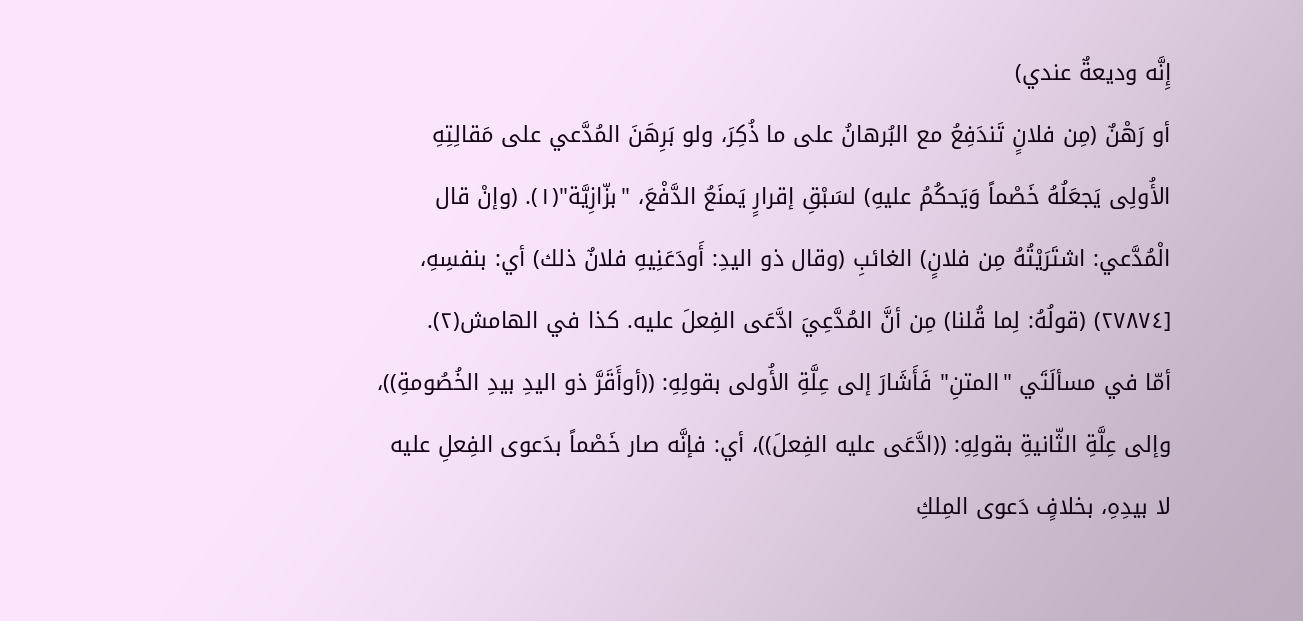إِنَّه وديعةٌ عندي)
أو رَهْنٌ (مِن فلانٍ تَندَفِعُ مع البُرهانُ على ما ذُكِرَ، ولو بَرِهَنَ المُدَّعي على مَقالِتِهِ
الأُولِى يَجعَلُهُ خَصْماً وَيَحكُمُ عليهِ) لسَبْقِ إقرارٍ يَمنَعُ الدَّفْعَ، "بزّازِيَّة"(١). (وإنْ قال
الْمُدَّعي: اشتَرَيْتُهُ مِن فلانٍ) الغائبِ (وقال ذو اليدِ: أَودَعَنِيهِ فلانٌ ذلك) أي: بنفسِهِ،
[٢٧٨٧٤) (قولُهُ: لِما قُلنا) مِن أنَّ المُدَّعِيَ ادَّعَى الفِعلَ عليه. كذا في الهامش(٢).
أمّا في مسألَتَي "المتنِ" فَأَشَارَ إلى عِلَّةِ الأُولى بقولِهِ: ((أوأَقَرَّ ذو اليدِ بيدِ الخُصُومةِ))،
وإلى عِلَّةِ الثّانيةِ بقولِهِ: ((ادَّعَى عليه الفِعلَ))، أي: فإنَّه صار خَصْماً بدَعوى الفِعلِ عليه
لا بيدِهِ، بخلافٍ دَعوى المِلكِ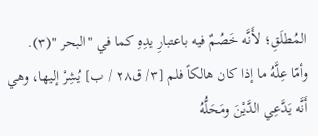المُطلَقِ؛ لأَنَّه خَصُمٌ فيه باعتبارِ يدِهِ كما في "البحر "(٣).
وأمّا عِلَّهُ ما إذا كان هالكاً فلم [٣/ ق٢٨ / ب] يُشِرْ إليها، وهي أَنَّه يَدَّعِي الدَّيْنَ ومَحَلُّهُ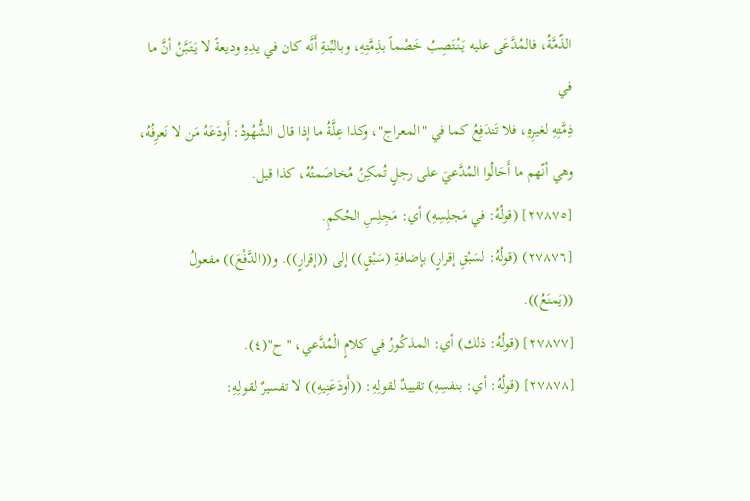الذّمَّةُ، فالمُدَّعَى عليه يَنْتَصِبُ خَصْماً بذِمَّتِهِ، وبالبِّنةِ أَنَّه كان في يدِهِ وديعةً لا يَتَبَّنُ أنَّ ما في
ذِمَّتِهِ لغيرِهِ، فلا تَندَفِعُ كما في "المعراج"، وكذا عِلَّةُ ما إذا قال الشُّهُودُ: أَودَعَهُ مَن لا نَعرِفُهُ،
وهي أنّهم ما أَحَالُوا المُدَّعيَ على رجلٍ تُمكِنُ مُخاصَمتُهُ، كذا قيل.
[٢٧٨٧٥] (قولُهُ: في مَجلِسِهِ) أي: مَجِلِسِ الحُكمِ.
[٢٧٨٧٦) (قولُهُ: لسَبْقِ إقرارٍ) بإضافةِ (سَبْقٍ)) إلى ((إقرارٍ)). و((الدَّفْعَ)) مفعولُ ((يَمنَعُ)).
[٢٧٨٧٧] (قولُهُ: ذلك) أي: المذكُورُ في كلامٍ الْمُدَّعي، "ح"(٤).
[٢٧٨٧٨] (قولُهُ: أي: بنفسِهِ) تقييدٌ لقولِهِ: ((أَودَعَنِيهِ)) لا تفسيرٌ لقولِهِ: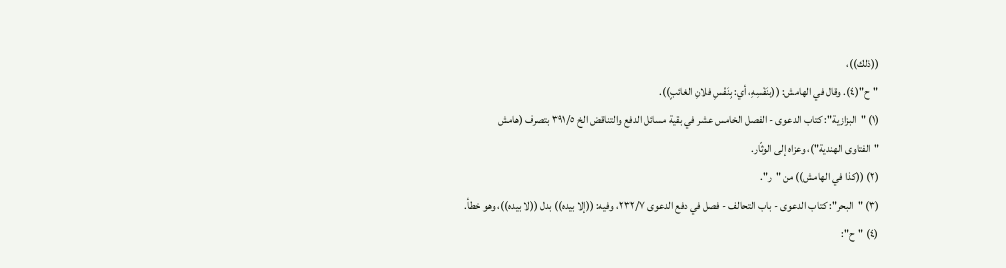((ذلك))،
"ح"(٤). وقال في الهامش: ((بنَفْسِهِ، أي: بِنَفْسِ فلانِ الغائبٍ)).
(١) "البزازية": كتاب الدعوى - الفصل الخامس عشر في بقية مسائل الدفع والتناقض الخ ٣٩١/٥ بتصرف (هامش
"الفتاوى الهندية")، وعزاه إلى الوثّار.
(٢) ((كذا في الهامش)) من "ر".
(٣) "البحر": كتاب الدعوى - باب التحالف - فصل في دفع الدعوى ٢٣٢/٧، وفيه: ((إلا بيده)) بدل ((لا بيده))، وهو خطأ.
(٤) "ح":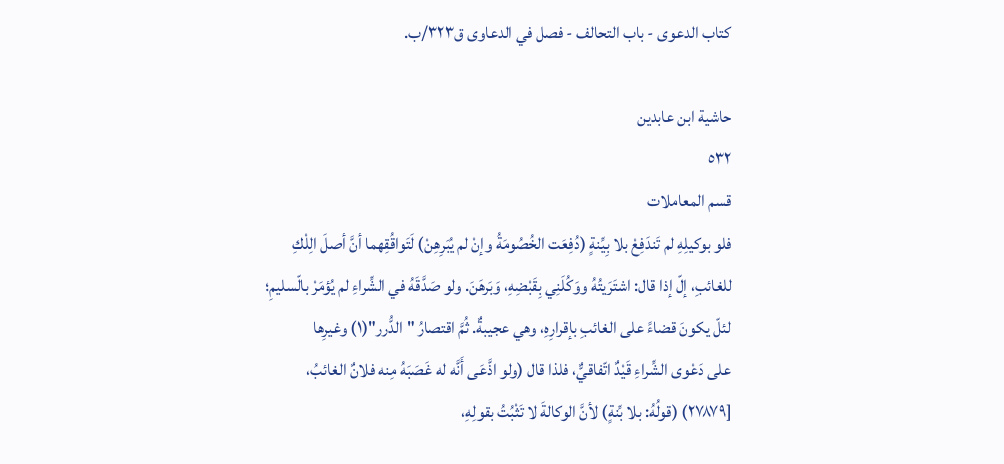کتاب الدعوى - باب التحالف - فصل في الدعاوى ق٣٢٣/ب.

حاشية ابن عابدين
٥٣٢
قسم المعاملات
فلو بوكيلِهِ لم تَندَفِعْ بلا بِيِّنةٍ (دُفِعَت الخُصُومَةُ وإنْ لم يُبَرِهِنْ) لَتَواقُقِهما أنَّ أصلَ الِلْكِ
للغائبِ، إلّ إذا قال: اشتَرَيتُهُ ووَكُلَنِي بِقَبْضِهِ، وَبَرهَنَ. ولو صَدَّقَهُ في الشِّراءِ لم يُؤمَرْ بالّسليمِ؛
لئلّ يكونَ قضاءً على الغائبِ بإقرارِهِ، وهي عجيبةٌ. ثُمَّ اقتصارُ "الدُّرر"(١) وغيرِها
على دَعْوى الشِّراءِ قَيْدٌ اتّفاقيٌّ، فلذا قال (ولو اذَّعَى أَنَّه له غَصَبَهُ مِنه فلانٌ الغائبُ،
[٢٧٨٧٩) (قولُهُ: بلا بِّنةٍ) لأنَّ الوكالةَ لا تَثْبُتُ بقولِهِ،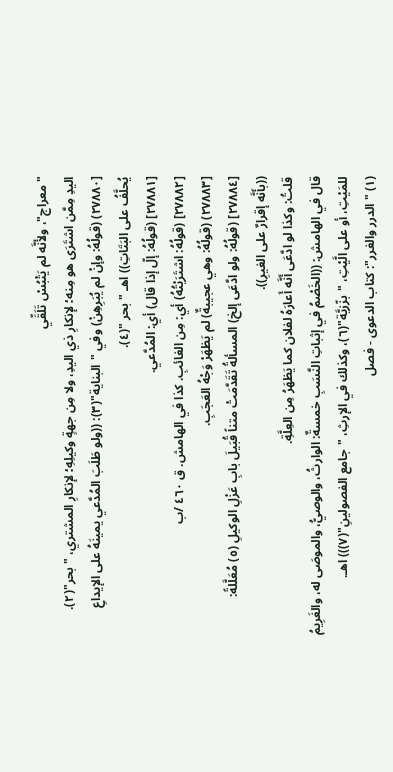"معراج"، ولأَنَّه لم يَتْبُسْ تَلَقِّي
اليدِ مِمَّن اشتَرَى هو مِنه؛ لإنكارِ ذي اليدِ، ولا مِن جهةٍ وكيلِهِ؛ لإنكارِ المشتري، "بحر"(٢).
[٢٧٨٨٠) (قولُهُ: وإنْ لم يُبَرِهِنْ) وفي "البناية"(٣): ((ولو طَلَبَ المُدَّعي يمينَهُ على الإيداعِ
يُحلَّفُ على البَتَاتِ)) اهـ "بحر "(٤).
[٢٧٨٨١] (قولُهُ: إلّ إذا قال) أي: المُدَّعي.
[٢٧٨٨٢] (قولُهُ: اشتَرَيْتُهُ) أي: مِن الغائبِ. كذا في الهامش. ق ٤٦٠ /ب
[٢٧٨٨٣) (قولُهُ: وهي عجيبةٌ) لم يَظهَرْ وَجْهُ العَجَبِ.
[٢٧٨٨٤] (قولُهُ: ولو ادَّعَى إلخ) المسألةُ تَقَدَّمَتْ متناً قُبَيلَ بابِ عَزْلِ الوكيلِ (٥) مُعَلَّلةً:
((بأَنَّه إقرارٌ على الغيرِ)).
قلتُ: وكذا لو ادَّعَى أَنَّه أَعارَهُ لفلان كما يَظهَرُ مِن العِلَّةِ.
قال في الهامش: ((الخَصْمُ في إثباتِ النَّسَبِ خمسةٌ: الوارثُ، والوصيُّ، والموصَى له، والغَرِيمُ
للمَيْتِ، أو على الَّيْتِ، "بزّزيَّة"(٦)، وكذلك في الإرثِ، "جامع الفصولينِ"(٧))) اهـ.
(١) "الدرر والغرر": كتاب الدعوى - فصل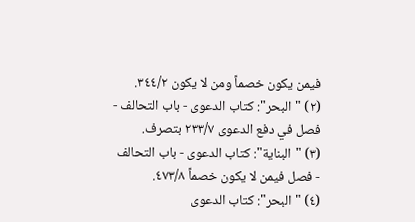فيمن يكون خصماً ومن لا يكون ٣٤٤/٢.
(٢) "البحر": كتاب الدعوى - باب التحالف - فصل في دفع الدعوى ٢٣٣/٧ بتصرف.
(٣) "البناية": كتاب الدعوى - باب التحالف - فصل فيمن لا يكون خصماً ٤٧٣/٨.
(٤) "البحر": كتاب الدعوى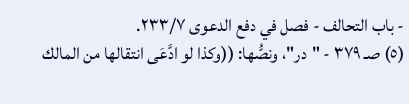- باب التحالف - فصل في دفع الدعوى ٢٣٣/٧.
(٥) صـ ٣٧٩ - "در"، ونصُّها: ((وكذا لو ادَّعَى انتقالها من المالك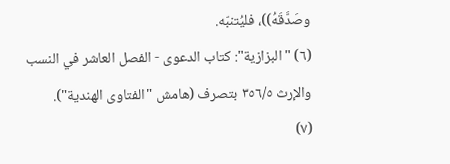وصَدَّقَهُ))، فليُتنبّه.
(٦) "البزازية": كتاب الدعوى - الفصل العاشر في النسب والإرث ٣٥٦/٥ بتصرف (هامش "الفتاوى الهندية").
(٧)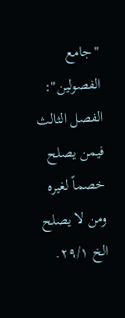"جامع الفصولين": الفصل الثالث فيمن يصلح خصماً لغيره ومن لا يصلح الخ ٢٩/١.